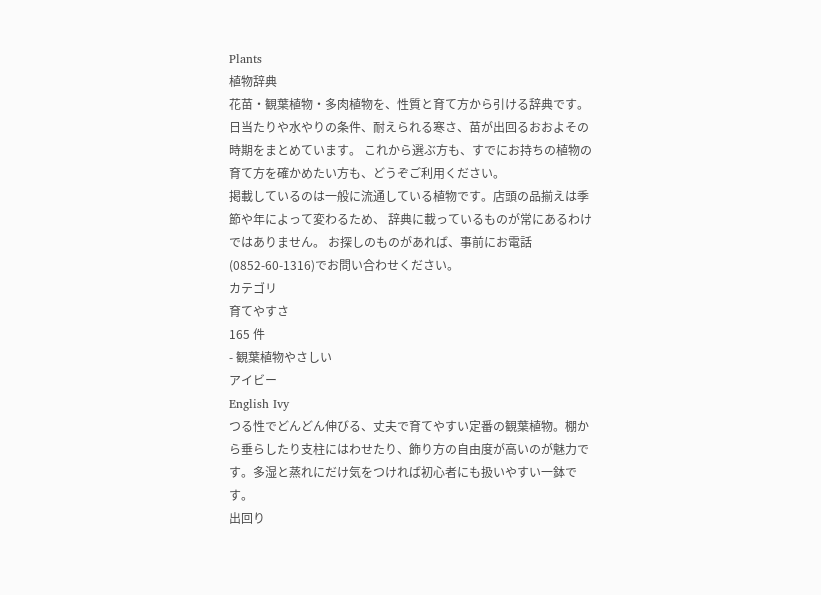Plants
植物辞典
花苗・観葉植物・多肉植物を、性質と育て方から引ける辞典です。 日当たりや水やりの条件、耐えられる寒さ、苗が出回るおおよその時期をまとめています。 これから選ぶ方も、すでにお持ちの植物の育て方を確かめたい方も、どうぞご利用ください。
掲載しているのは一般に流通している植物です。店頭の品揃えは季節や年によって変わるため、 辞典に載っているものが常にあるわけではありません。 お探しのものがあれば、事前にお電話(0852-60-1316)でお問い合わせください。
カテゴリ
育てやすさ
165 件
- 観葉植物やさしい
アイビー
English Ivy
つる性でどんどん伸びる、丈夫で育てやすい定番の観葉植物。棚から垂らしたり支柱にはわせたり、飾り方の自由度が高いのが魅力です。多湿と蒸れにだけ気をつければ初心者にも扱いやすい一鉢です。
出回り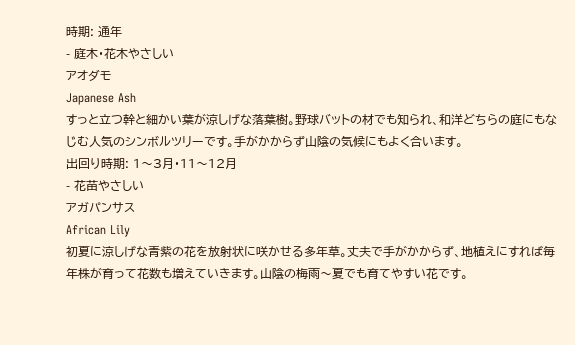時期: 通年
- 庭木・花木やさしい
アオダモ
Japanese Ash
すっと立つ幹と細かい葉が涼しげな落葉樹。野球バットの材でも知られ、和洋どちらの庭にもなじむ人気のシンボルツリーです。手がかからず山陰の気候にもよく合います。
出回り時期: 1〜3月・11〜12月
- 花苗やさしい
アガパンサス
African Lily
初夏に涼しげな青紫の花を放射状に咲かせる多年草。丈夫で手がかからず、地植えにすれば毎年株が育って花数も増えていきます。山陰の梅雨〜夏でも育てやすい花です。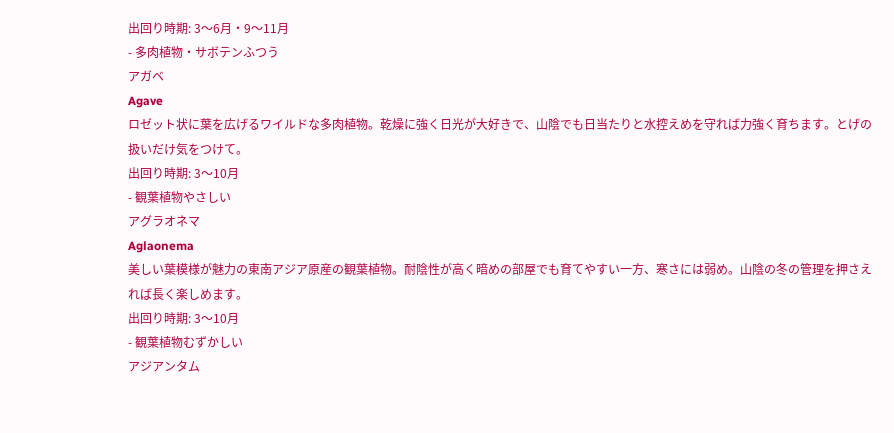出回り時期: 3〜6月・9〜11月
- 多肉植物・サボテンふつう
アガベ
Agave
ロゼット状に葉を広げるワイルドな多肉植物。乾燥に強く日光が大好きで、山陰でも日当たりと水控えめを守れば力強く育ちます。とげの扱いだけ気をつけて。
出回り時期: 3〜10月
- 観葉植物やさしい
アグラオネマ
Aglaonema
美しい葉模様が魅力の東南アジア原産の観葉植物。耐陰性が高く暗めの部屋でも育てやすい一方、寒さには弱め。山陰の冬の管理を押さえれば長く楽しめます。
出回り時期: 3〜10月
- 観葉植物むずかしい
アジアンタム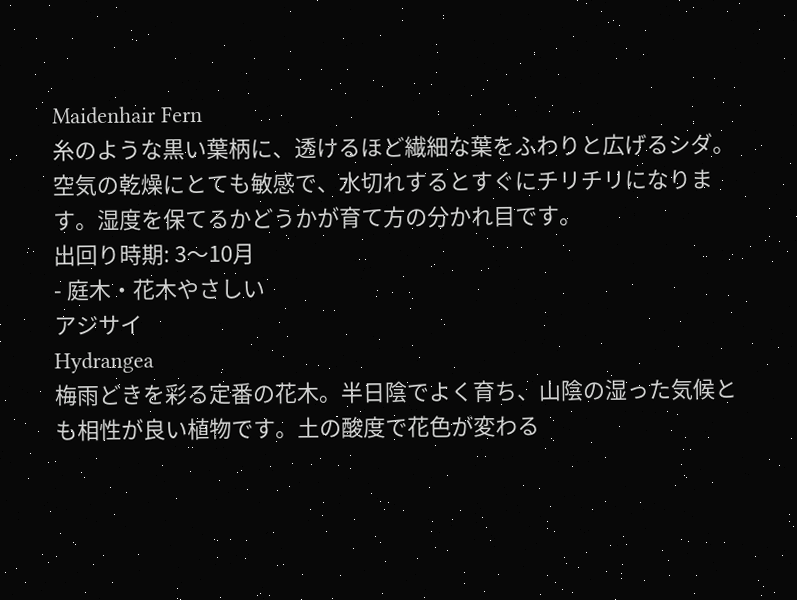Maidenhair Fern
糸のような黒い葉柄に、透けるほど繊細な葉をふわりと広げるシダ。空気の乾燥にとても敏感で、水切れするとすぐにチリチリになります。湿度を保てるかどうかが育て方の分かれ目です。
出回り時期: 3〜10月
- 庭木・花木やさしい
アジサイ
Hydrangea
梅雨どきを彩る定番の花木。半日陰でよく育ち、山陰の湿った気候とも相性が良い植物です。土の酸度で花色が変わる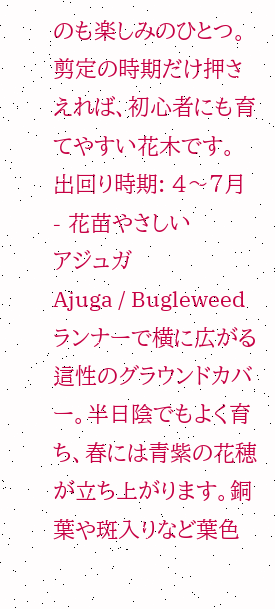のも楽しみのひとつ。剪定の時期だけ押さえれば、初心者にも育てやすい花木です。
出回り時期: 4〜7月
- 花苗やさしい
アジュガ
Ajuga / Bugleweed
ランナーで横に広がる這性のグラウンドカバー。半日陰でもよく育ち、春には青紫の花穂が立ち上がります。銅葉や斑入りなど葉色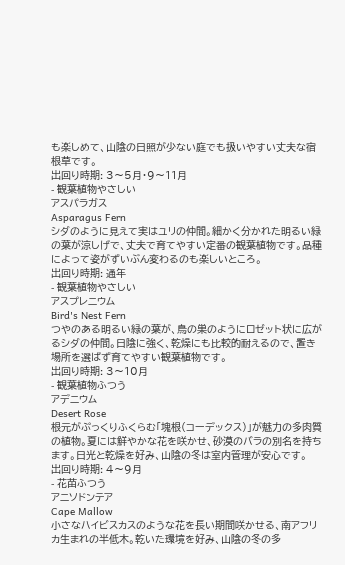も楽しめて、山陰の日照が少ない庭でも扱いやすい丈夫な宿根草です。
出回り時期: 3〜5月・9〜11月
- 観葉植物やさしい
アスパラガス
Asparagus Fern
シダのように見えて実はユリの仲間。細かく分かれた明るい緑の葉が涼しげで、丈夫で育てやすい定番の観葉植物です。品種によって姿がずいぶん変わるのも楽しいところ。
出回り時期: 通年
- 観葉植物やさしい
アスプレニウム
Bird's Nest Fern
つやのある明るい緑の葉が、鳥の巣のようにロゼット状に広がるシダの仲間。日陰に強く、乾燥にも比較的耐えるので、置き場所を選ばず育てやすい観葉植物です。
出回り時期: 3〜10月
- 観葉植物ふつう
アデニウム
Desert Rose
根元がぷっくりふくらむ「塊根(コーデックス)」が魅力の多肉質の植物。夏には鮮やかな花を咲かせ、砂漠のバラの別名を持ちます。日光と乾燥を好み、山陰の冬は室内管理が安心です。
出回り時期: 4〜9月
- 花苗ふつう
アニソドンテア
Cape Mallow
小さなハイビスカスのような花を長い期間咲かせる、南アフリカ生まれの半低木。乾いた環境を好み、山陰の冬の多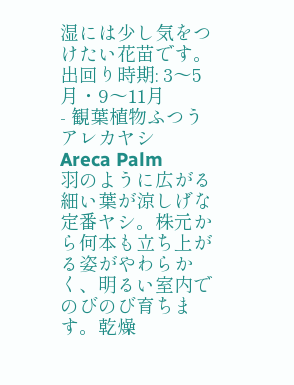湿には少し気をつけたい花苗です。
出回り時期: 3〜5月・9〜11月
- 観葉植物ふつう
アレカヤシ
Areca Palm
羽のように広がる細い葉が涼しげな定番ヤシ。株元から何本も立ち上がる姿がやわらかく、明るい室内でのびのび育ちます。乾燥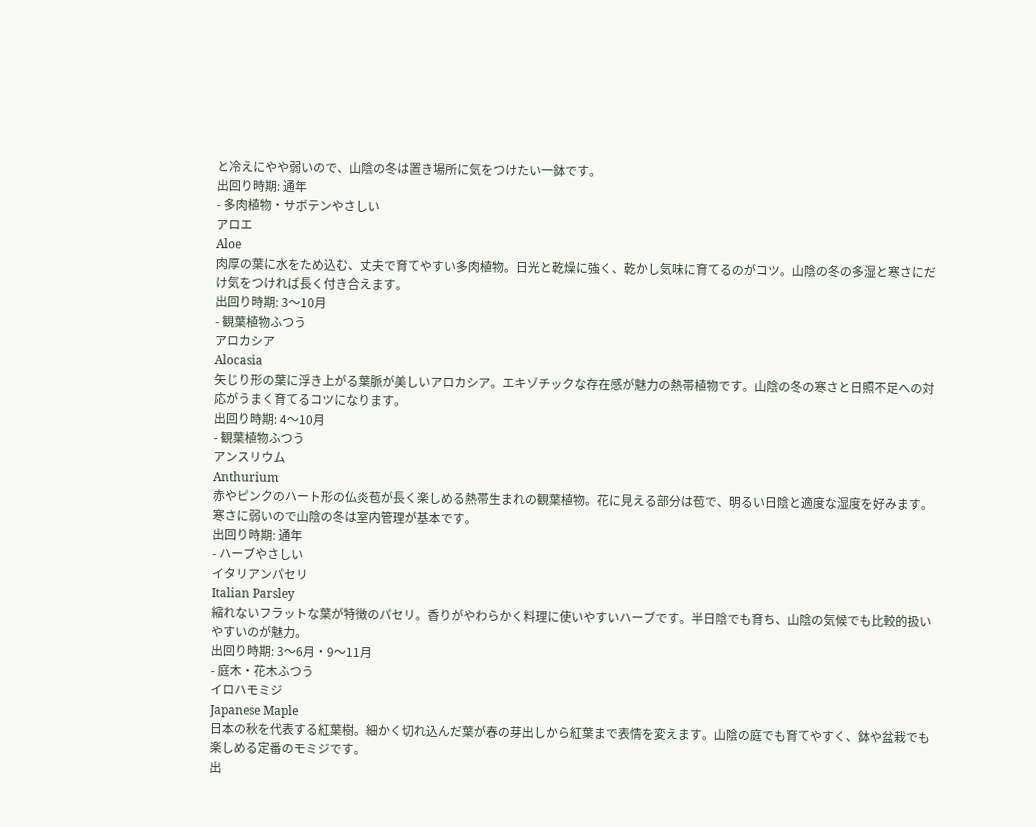と冷えにやや弱いので、山陰の冬は置き場所に気をつけたい一鉢です。
出回り時期: 通年
- 多肉植物・サボテンやさしい
アロエ
Aloe
肉厚の葉に水をため込む、丈夫で育てやすい多肉植物。日光と乾燥に強く、乾かし気味に育てるのがコツ。山陰の冬の多湿と寒さにだけ気をつければ長く付き合えます。
出回り時期: 3〜10月
- 観葉植物ふつう
アロカシア
Alocasia
矢じり形の葉に浮き上がる葉脈が美しいアロカシア。エキゾチックな存在感が魅力の熱帯植物です。山陰の冬の寒さと日照不足への対応がうまく育てるコツになります。
出回り時期: 4〜10月
- 観葉植物ふつう
アンスリウム
Anthurium
赤やピンクのハート形の仏炎苞が長く楽しめる熱帯生まれの観葉植物。花に見える部分は苞で、明るい日陰と適度な湿度を好みます。寒さに弱いので山陰の冬は室内管理が基本です。
出回り時期: 通年
- ハーブやさしい
イタリアンパセリ
Italian Parsley
縮れないフラットな葉が特徴のパセリ。香りがやわらかく料理に使いやすいハーブです。半日陰でも育ち、山陰の気候でも比較的扱いやすいのが魅力。
出回り時期: 3〜6月・9〜11月
- 庭木・花木ふつう
イロハモミジ
Japanese Maple
日本の秋を代表する紅葉樹。細かく切れ込んだ葉が春の芽出しから紅葉まで表情を変えます。山陰の庭でも育てやすく、鉢や盆栽でも楽しめる定番のモミジです。
出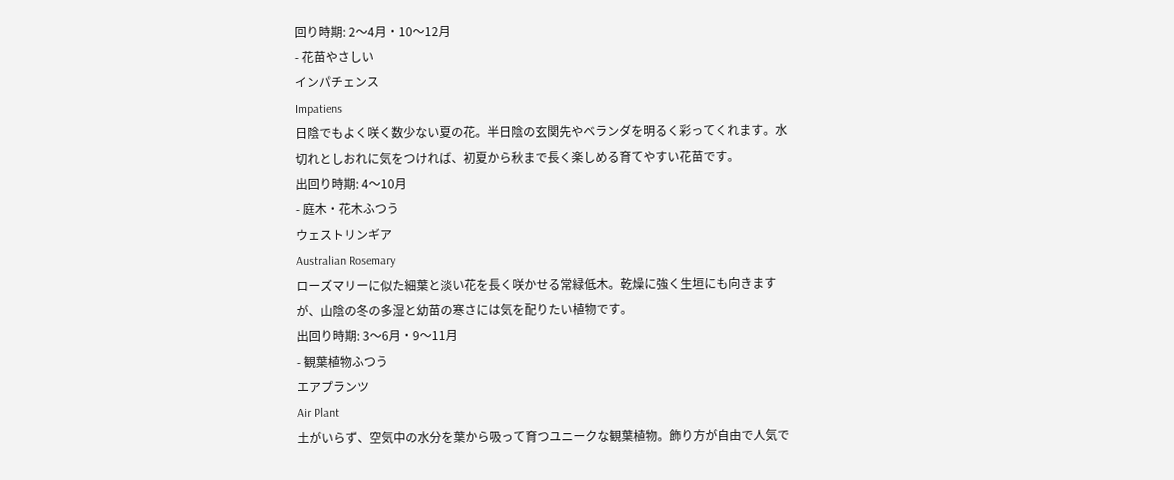回り時期: 2〜4月・10〜12月
- 花苗やさしい
インパチェンス
Impatiens
日陰でもよく咲く数少ない夏の花。半日陰の玄関先やベランダを明るく彩ってくれます。水切れとしおれに気をつければ、初夏から秋まで長く楽しめる育てやすい花苗です。
出回り時期: 4〜10月
- 庭木・花木ふつう
ウェストリンギア
Australian Rosemary
ローズマリーに似た細葉と淡い花を長く咲かせる常緑低木。乾燥に強く生垣にも向きますが、山陰の冬の多湿と幼苗の寒さには気を配りたい植物です。
出回り時期: 3〜6月・9〜11月
- 観葉植物ふつう
エアプランツ
Air Plant
土がいらず、空気中の水分を葉から吸って育つユニークな観葉植物。飾り方が自由で人気で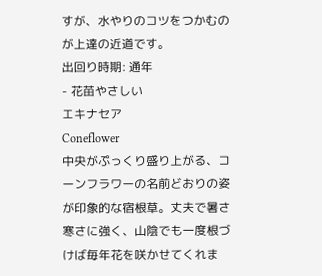すが、水やりのコツをつかむのが上達の近道です。
出回り時期: 通年
- 花苗やさしい
エキナセア
Coneflower
中央がぷっくり盛り上がる、コーンフラワーの名前どおりの姿が印象的な宿根草。丈夫で暑さ寒さに強く、山陰でも一度根づけば毎年花を咲かせてくれま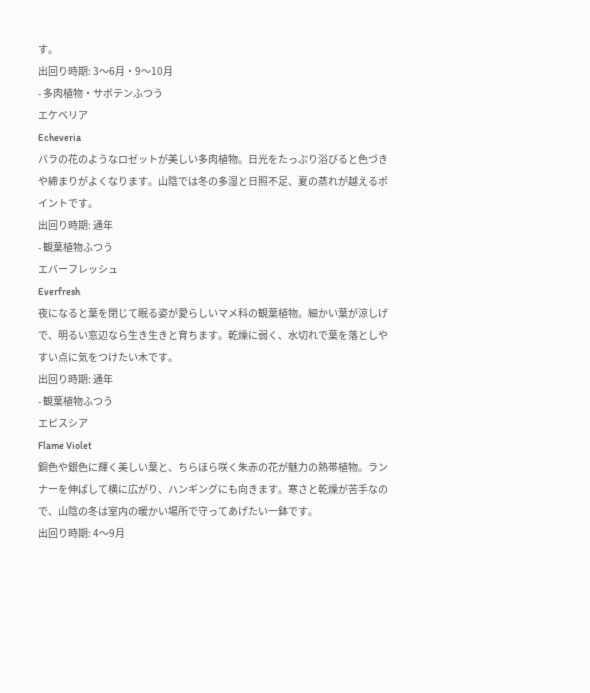す。
出回り時期: 3〜6月・9〜10月
- 多肉植物・サボテンふつう
エケベリア
Echeveria
バラの花のようなロゼットが美しい多肉植物。日光をたっぷり浴びると色づきや締まりがよくなります。山陰では冬の多湿と日照不足、夏の蒸れが越えるポイントです。
出回り時期: 通年
- 観葉植物ふつう
エバーフレッシュ
Everfresh
夜になると葉を閉じて眠る姿が愛らしいマメ科の観葉植物。細かい葉が涼しげで、明るい窓辺なら生き生きと育ちます。乾燥に弱く、水切れで葉を落としやすい点に気をつけたい木です。
出回り時期: 通年
- 観葉植物ふつう
エピスシア
Flame Violet
銅色や銀色に輝く美しい葉と、ちらほら咲く朱赤の花が魅力の熱帯植物。ランナーを伸ばして横に広がり、ハンギングにも向きます。寒さと乾燥が苦手なので、山陰の冬は室内の暖かい場所で守ってあげたい一鉢です。
出回り時期: 4〜9月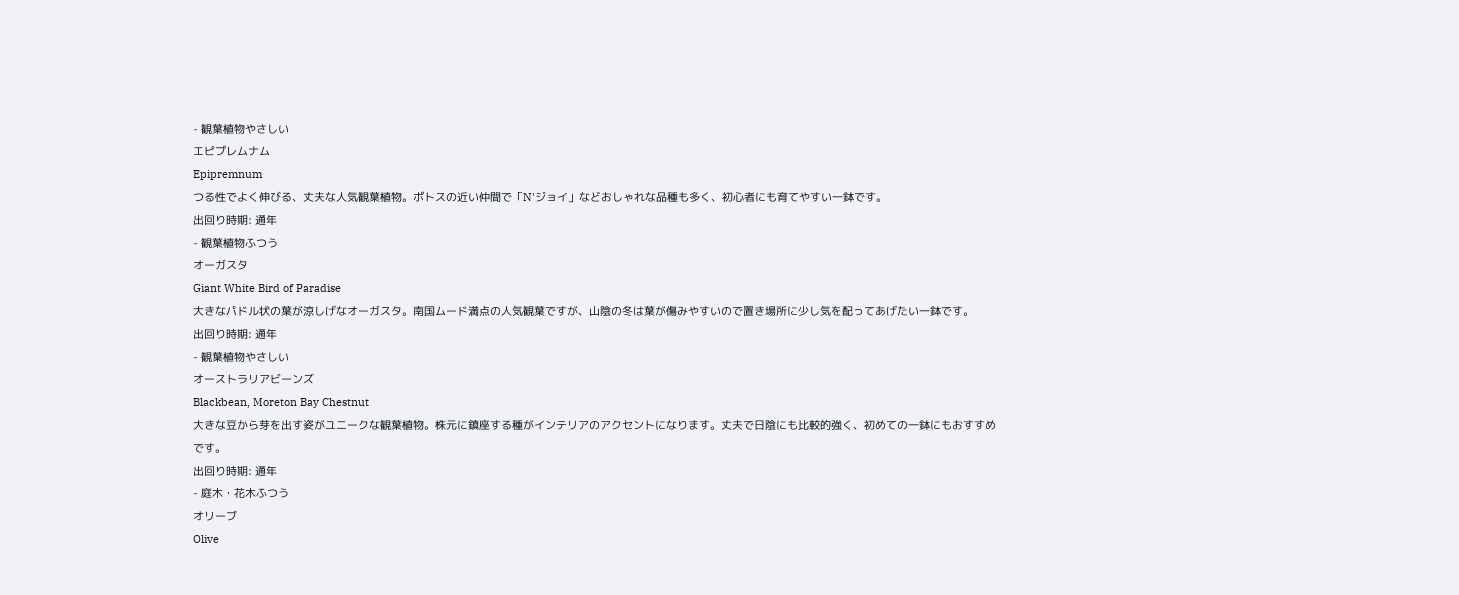- 観葉植物やさしい
エピプレムナム
Epipremnum
つる性でよく伸びる、丈夫な人気観葉植物。ポトスの近い仲間で「N'ジョイ」などおしゃれな品種も多く、初心者にも育てやすい一鉢です。
出回り時期: 通年
- 観葉植物ふつう
オーガスタ
Giant White Bird of Paradise
大きなパドル状の葉が涼しげなオーガスタ。南国ムード満点の人気観葉ですが、山陰の冬は葉が傷みやすいので置き場所に少し気を配ってあげたい一鉢です。
出回り時期: 通年
- 観葉植物やさしい
オーストラリアビーンズ
Blackbean, Moreton Bay Chestnut
大きな豆から芽を出す姿がユニークな観葉植物。株元に鎮座する種がインテリアのアクセントになります。丈夫で日陰にも比較的強く、初めての一鉢にもおすすめです。
出回り時期: 通年
- 庭木・花木ふつう
オリーブ
Olive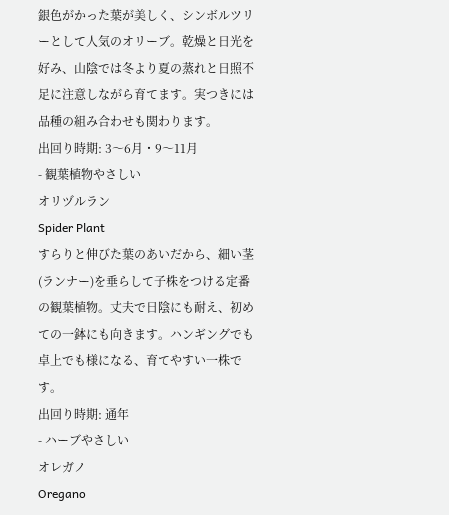銀色がかった葉が美しく、シンボルツリーとして人気のオリーブ。乾燥と日光を好み、山陰では冬より夏の蒸れと日照不足に注意しながら育てます。実つきには品種の組み合わせも関わります。
出回り時期: 3〜6月・9〜11月
- 観葉植物やさしい
オリヅルラン
Spider Plant
すらりと伸びた葉のあいだから、細い茎(ランナー)を垂らして子株をつける定番の観葉植物。丈夫で日陰にも耐え、初めての一鉢にも向きます。ハンギングでも卓上でも様になる、育てやすい一株です。
出回り時期: 通年
- ハーブやさしい
オレガノ
Oregano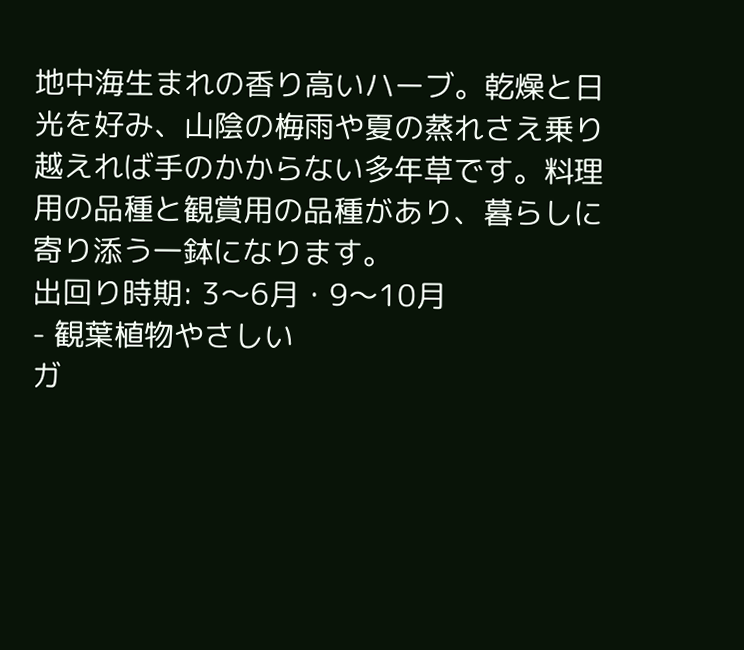地中海生まれの香り高いハーブ。乾燥と日光を好み、山陰の梅雨や夏の蒸れさえ乗り越えれば手のかからない多年草です。料理用の品種と観賞用の品種があり、暮らしに寄り添う一鉢になります。
出回り時期: 3〜6月・9〜10月
- 観葉植物やさしい
ガ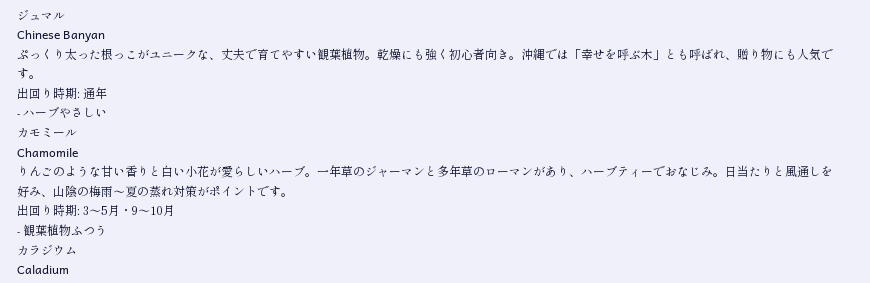ジュマル
Chinese Banyan
ぷっくり太った根っこがユニークな、丈夫で育てやすい観葉植物。乾燥にも強く初心者向き。沖縄では「幸せを呼ぶ木」とも呼ばれ、贈り物にも人気です。
出回り時期: 通年
- ハーブやさしい
カモミール
Chamomile
りんごのような甘い香りと白い小花が愛らしいハーブ。一年草のジャーマンと多年草のローマンがあり、ハーブティーでおなじみ。日当たりと風通しを好み、山陰の梅雨〜夏の蒸れ対策がポイントです。
出回り時期: 3〜5月・9〜10月
- 観葉植物ふつう
カラジウム
Caladium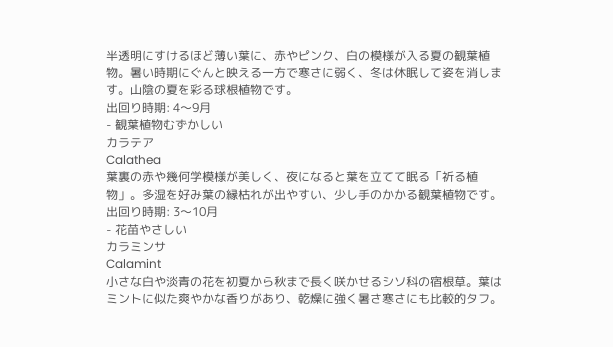半透明にすけるほど薄い葉に、赤やピンク、白の模様が入る夏の観葉植物。暑い時期にぐんと映える一方で寒さに弱く、冬は休眠して姿を消します。山陰の夏を彩る球根植物です。
出回り時期: 4〜9月
- 観葉植物むずかしい
カラテア
Calathea
葉裏の赤や幾何学模様が美しく、夜になると葉を立てて眠る「祈る植物」。多湿を好み葉の縁枯れが出やすい、少し手のかかる観葉植物です。
出回り時期: 3〜10月
- 花苗やさしい
カラミンサ
Calamint
小さな白や淡青の花を初夏から秋まで長く咲かせるシソ科の宿根草。葉はミントに似た爽やかな香りがあり、乾燥に強く暑さ寒さにも比較的タフ。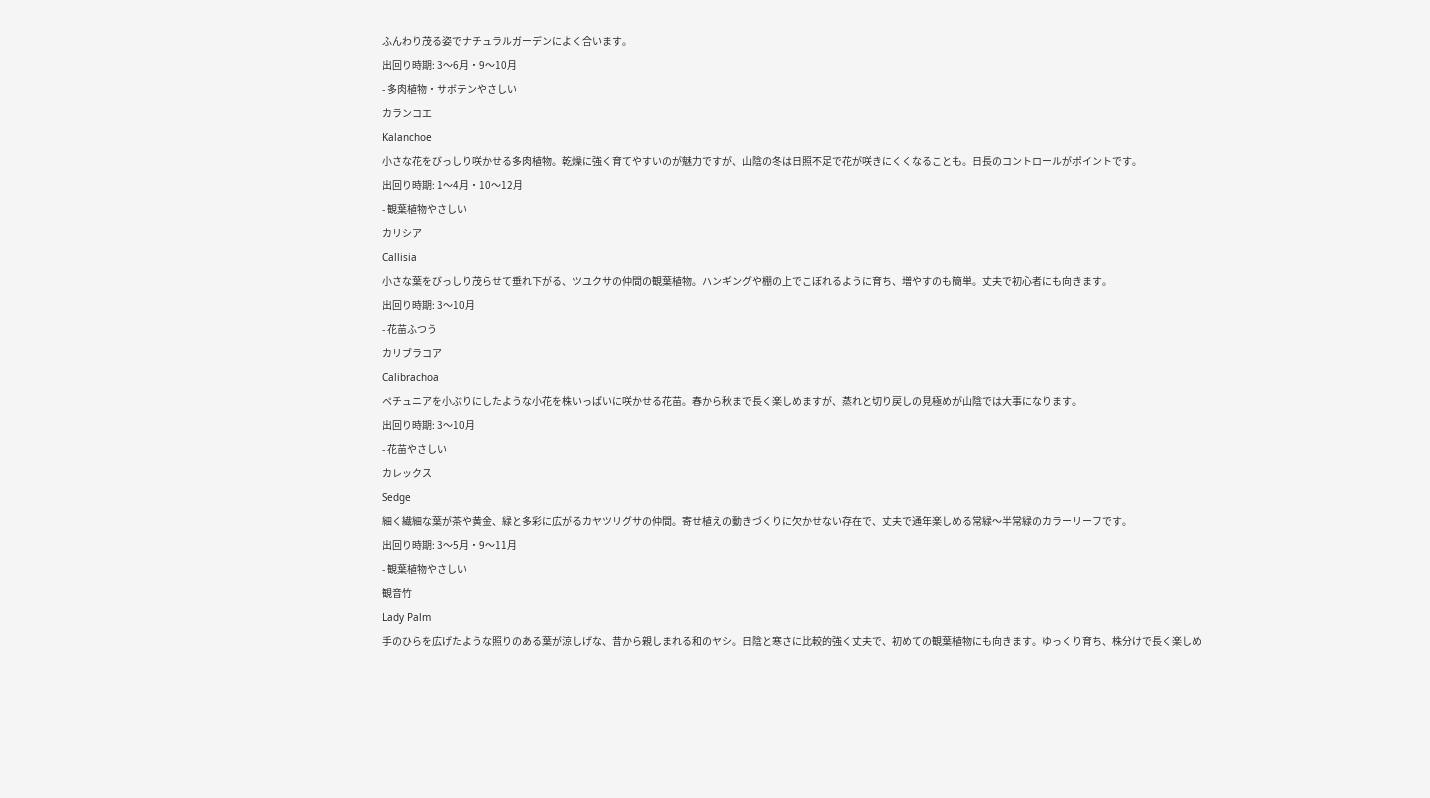ふんわり茂る姿でナチュラルガーデンによく合います。
出回り時期: 3〜6月・9〜10月
- 多肉植物・サボテンやさしい
カランコエ
Kalanchoe
小さな花をびっしり咲かせる多肉植物。乾燥に強く育てやすいのが魅力ですが、山陰の冬は日照不足で花が咲きにくくなることも。日長のコントロールがポイントです。
出回り時期: 1〜4月・10〜12月
- 観葉植物やさしい
カリシア
Callisia
小さな葉をびっしり茂らせて垂れ下がる、ツユクサの仲間の観葉植物。ハンギングや棚の上でこぼれるように育ち、増やすのも簡単。丈夫で初心者にも向きます。
出回り時期: 3〜10月
- 花苗ふつう
カリブラコア
Calibrachoa
ペチュニアを小ぶりにしたような小花を株いっぱいに咲かせる花苗。春から秋まで長く楽しめますが、蒸れと切り戻しの見極めが山陰では大事になります。
出回り時期: 3〜10月
- 花苗やさしい
カレックス
Sedge
細く繊細な葉が茶や黄金、緑と多彩に広がるカヤツリグサの仲間。寄せ植えの動きづくりに欠かせない存在で、丈夫で通年楽しめる常緑〜半常緑のカラーリーフです。
出回り時期: 3〜5月・9〜11月
- 観葉植物やさしい
観音竹
Lady Palm
手のひらを広げたような照りのある葉が涼しげな、昔から親しまれる和のヤシ。日陰と寒さに比較的強く丈夫で、初めての観葉植物にも向きます。ゆっくり育ち、株分けで長く楽しめ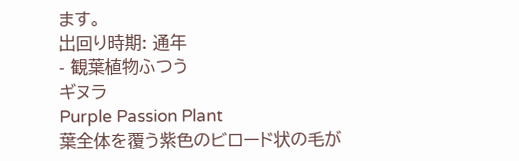ます。
出回り時期: 通年
- 観葉植物ふつう
ギヌラ
Purple Passion Plant
葉全体を覆う紫色のビロード状の毛が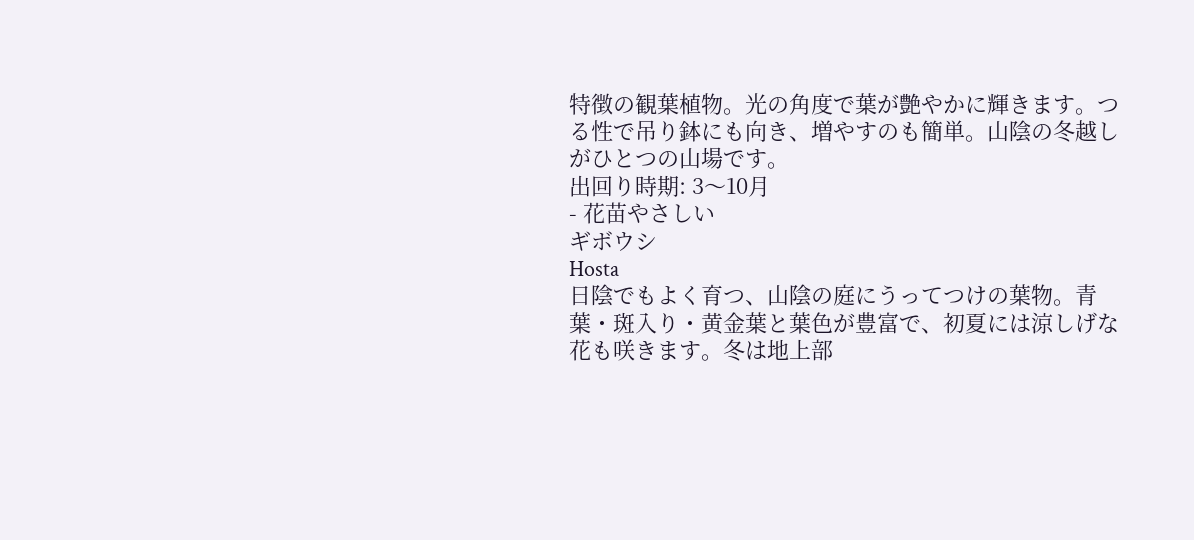特徴の観葉植物。光の角度で葉が艶やかに輝きます。つる性で吊り鉢にも向き、増やすのも簡単。山陰の冬越しがひとつの山場です。
出回り時期: 3〜10月
- 花苗やさしい
ギボウシ
Hosta
日陰でもよく育つ、山陰の庭にうってつけの葉物。青葉・斑入り・黄金葉と葉色が豊富で、初夏には涼しげな花も咲きます。冬は地上部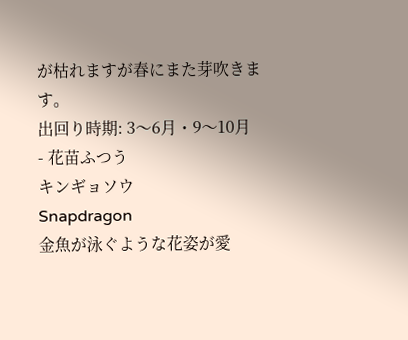が枯れますが春にまた芽吹きます。
出回り時期: 3〜6月・9〜10月
- 花苗ふつう
キンギョソウ
Snapdragon
金魚が泳ぐような花姿が愛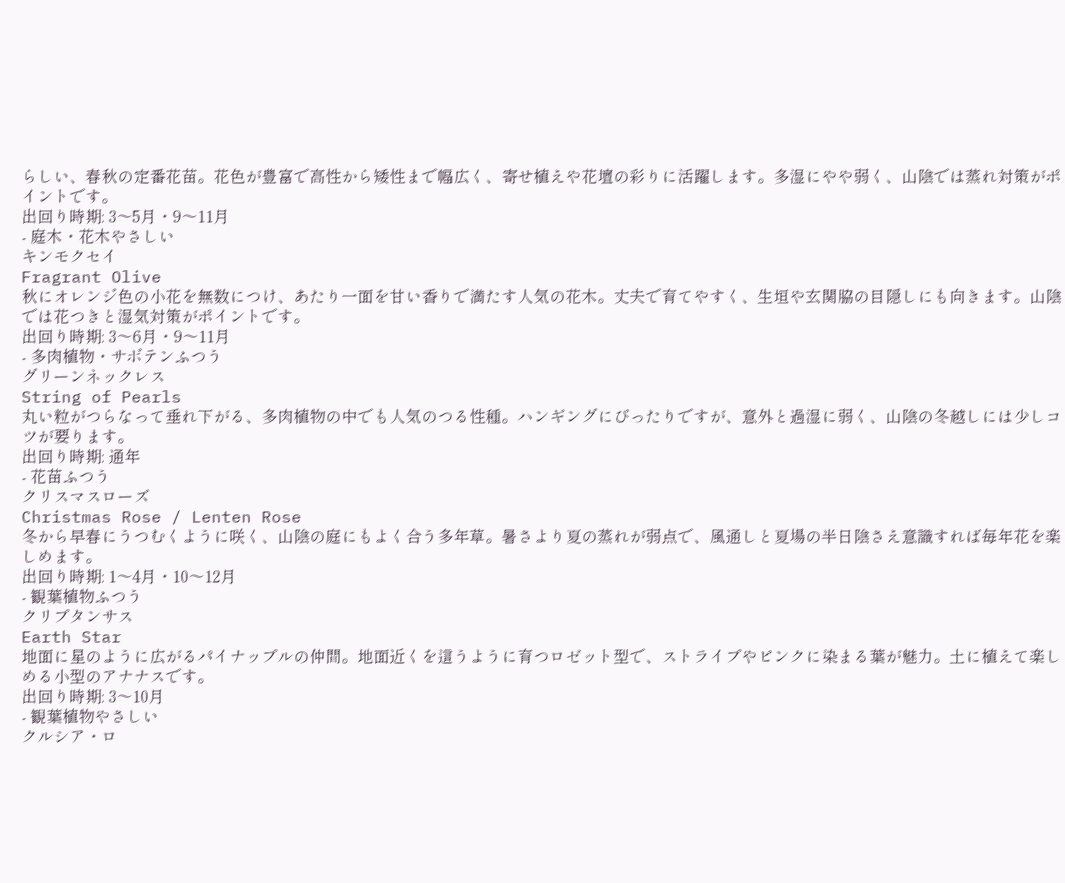らしい、春秋の定番花苗。花色が豊富で高性から矮性まで幅広く、寄せ植えや花壇の彩りに活躍します。多湿にやや弱く、山陰では蒸れ対策がポイントです。
出回り時期: 3〜5月・9〜11月
- 庭木・花木やさしい
キンモクセイ
Fragrant Olive
秋にオレンジ色の小花を無数につけ、あたり一面を甘い香りで満たす人気の花木。丈夫で育てやすく、生垣や玄関脇の目隠しにも向きます。山陰では花つきと湿気対策がポイントです。
出回り時期: 3〜6月・9〜11月
- 多肉植物・サボテンふつう
グリーンネックレス
String of Pearls
丸い粒がつらなって垂れ下がる、多肉植物の中でも人気のつる性種。ハンギングにぴったりですが、意外と過湿に弱く、山陰の冬越しには少しコツが要ります。
出回り時期: 通年
- 花苗ふつう
クリスマスローズ
Christmas Rose / Lenten Rose
冬から早春にうつむくように咲く、山陰の庭にもよく合う多年草。暑さより夏の蒸れが弱点で、風通しと夏場の半日陰さえ意識すれば毎年花を楽しめます。
出回り時期: 1〜4月・10〜12月
- 観葉植物ふつう
クリプタンサス
Earth Star
地面に星のように広がるパイナップルの仲間。地面近くを這うように育つロゼット型で、ストライプやピンクに染まる葉が魅力。土に植えて楽しめる小型のアナナスです。
出回り時期: 3〜10月
- 観葉植物やさしい
クルシア・ロ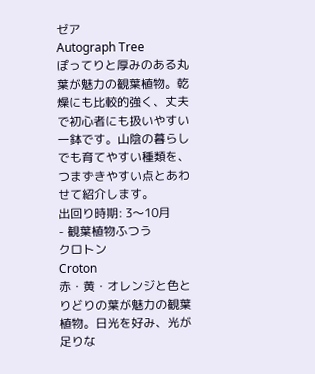ゼア
Autograph Tree
ぽってりと厚みのある丸葉が魅力の観葉植物。乾燥にも比較的強く、丈夫で初心者にも扱いやすい一鉢です。山陰の暮らしでも育てやすい種類を、つまずきやすい点とあわせて紹介します。
出回り時期: 3〜10月
- 観葉植物ふつう
クロトン
Croton
赤・黄・オレンジと色とりどりの葉が魅力の観葉植物。日光を好み、光が足りな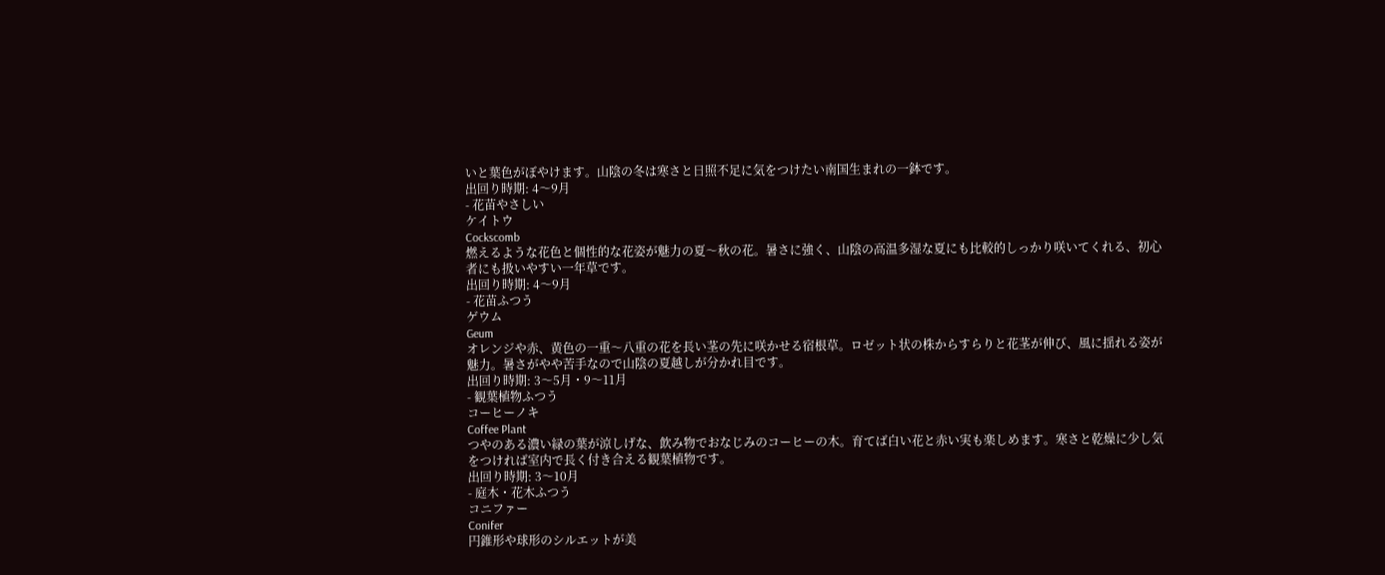いと葉色がぼやけます。山陰の冬は寒さと日照不足に気をつけたい南国生まれの一鉢です。
出回り時期: 4〜9月
- 花苗やさしい
ケイトウ
Cockscomb
燃えるような花色と個性的な花姿が魅力の夏〜秋の花。暑さに強く、山陰の高温多湿な夏にも比較的しっかり咲いてくれる、初心者にも扱いやすい一年草です。
出回り時期: 4〜9月
- 花苗ふつう
ゲウム
Geum
オレンジや赤、黄色の一重〜八重の花を長い茎の先に咲かせる宿根草。ロゼット状の株からすらりと花茎が伸び、風に揺れる姿が魅力。暑さがやや苦手なので山陰の夏越しが分かれ目です。
出回り時期: 3〜5月・9〜11月
- 観葉植物ふつう
コーヒーノキ
Coffee Plant
つやのある濃い緑の葉が涼しげな、飲み物でおなじみのコーヒーの木。育てば白い花と赤い実も楽しめます。寒さと乾燥に少し気をつければ室内で長く付き合える観葉植物です。
出回り時期: 3〜10月
- 庭木・花木ふつう
コニファー
Conifer
円錐形や球形のシルエットが美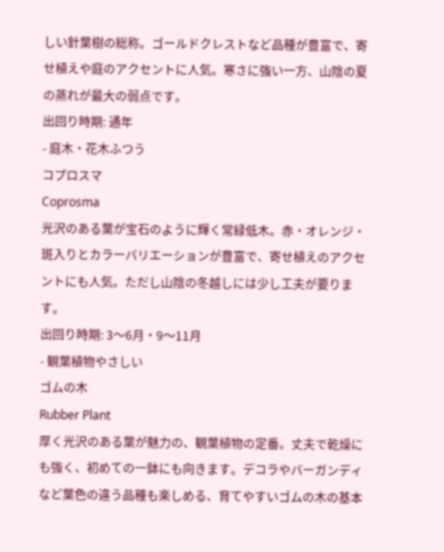しい針葉樹の総称。ゴールドクレストなど品種が豊富で、寄せ植えや庭のアクセントに人気。寒さに強い一方、山陰の夏の蒸れが最大の弱点です。
出回り時期: 通年
- 庭木・花木ふつう
コプロスマ
Coprosma
光沢のある葉が宝石のように輝く常緑低木。赤・オレンジ・斑入りとカラーバリエーションが豊富で、寄せ植えのアクセントにも人気。ただし山陰の冬越しには少し工夫が要ります。
出回り時期: 3〜6月・9〜11月
- 観葉植物やさしい
ゴムの木
Rubber Plant
厚く光沢のある葉が魅力の、観葉植物の定番。丈夫で乾燥にも強く、初めての一鉢にも向きます。デコラやバーガンディなど葉色の違う品種も楽しめる、育てやすいゴムの木の基本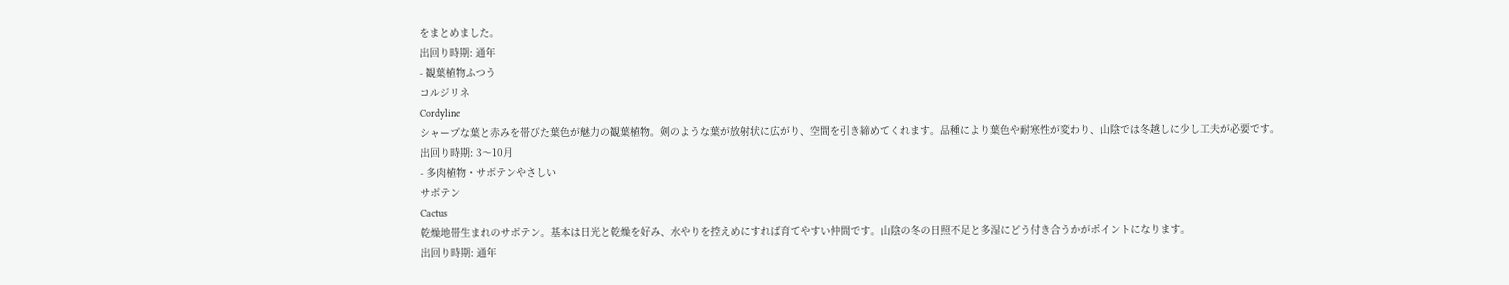をまとめました。
出回り時期: 通年
- 観葉植物ふつう
コルジリネ
Cordyline
シャープな葉と赤みを帯びた葉色が魅力の観葉植物。剣のような葉が放射状に広がり、空間を引き締めてくれます。品種により葉色や耐寒性が変わり、山陰では冬越しに少し工夫が必要です。
出回り時期: 3〜10月
- 多肉植物・サボテンやさしい
サボテン
Cactus
乾燥地帯生まれのサボテン。基本は日光と乾燥を好み、水やりを控えめにすれば育てやすい仲間です。山陰の冬の日照不足と多湿にどう付き合うかがポイントになります。
出回り時期: 通年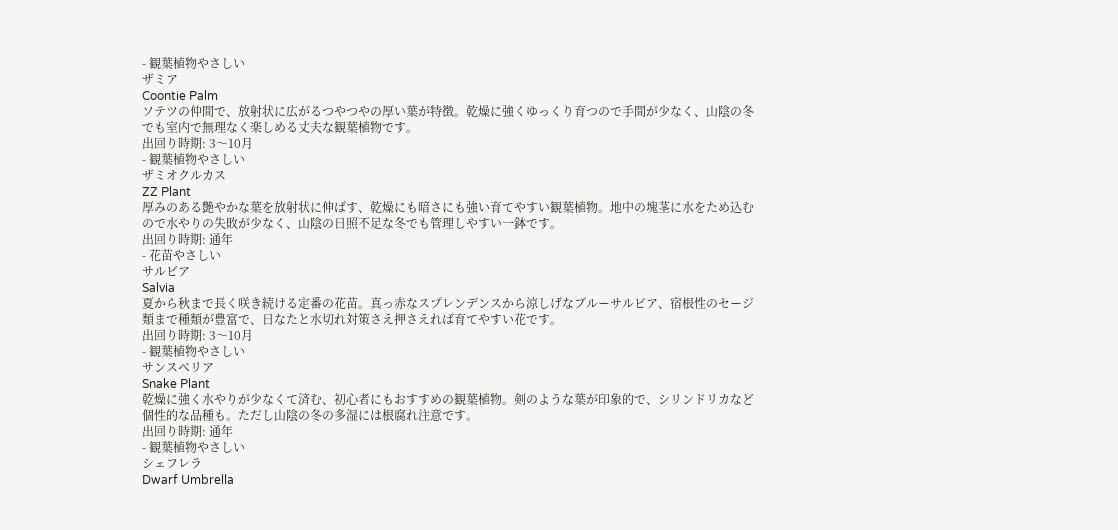- 観葉植物やさしい
ザミア
Coontie Palm
ソテツの仲間で、放射状に広がるつやつやの厚い葉が特徴。乾燥に強くゆっくり育つので手間が少なく、山陰の冬でも室内で無理なく楽しめる丈夫な観葉植物です。
出回り時期: 3〜10月
- 観葉植物やさしい
ザミオクルカス
ZZ Plant
厚みのある艶やかな葉を放射状に伸ばす、乾燥にも暗さにも強い育てやすい観葉植物。地中の塊茎に水をため込むので水やりの失敗が少なく、山陰の日照不足な冬でも管理しやすい一鉢です。
出回り時期: 通年
- 花苗やさしい
サルビア
Salvia
夏から秋まで長く咲き続ける定番の花苗。真っ赤なスプレンデンスから涼しげなブルーサルビア、宿根性のセージ類まで種類が豊富で、日なたと水切れ対策さえ押さえれば育てやすい花です。
出回り時期: 3〜10月
- 観葉植物やさしい
サンスベリア
Snake Plant
乾燥に強く水やりが少なくて済む、初心者にもおすすめの観葉植物。剣のような葉が印象的で、シリンドリカなど個性的な品種も。ただし山陰の冬の多湿には根腐れ注意です。
出回り時期: 通年
- 観葉植物やさしい
シェフレラ
Dwarf Umbrella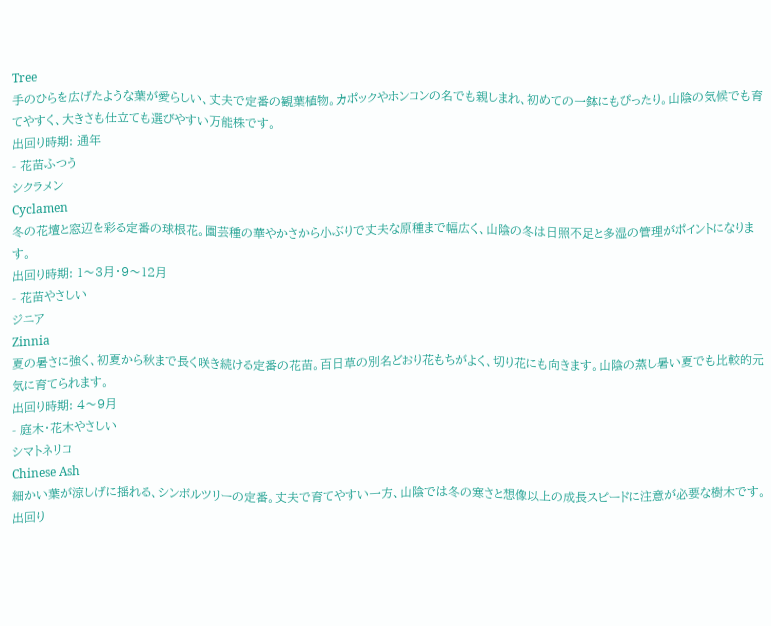Tree
手のひらを広げたような葉が愛らしい、丈夫で定番の観葉植物。カポックやホンコンの名でも親しまれ、初めての一鉢にもぴったり。山陰の気候でも育てやすく、大きさも仕立ても選びやすい万能株です。
出回り時期: 通年
- 花苗ふつう
シクラメン
Cyclamen
冬の花壇と窓辺を彩る定番の球根花。園芸種の華やかさから小ぶりで丈夫な原種まで幅広く、山陰の冬は日照不足と多湿の管理がポイントになります。
出回り時期: 1〜3月・9〜12月
- 花苗やさしい
ジニア
Zinnia
夏の暑さに強く、初夏から秋まで長く咲き続ける定番の花苗。百日草の別名どおり花もちがよく、切り花にも向きます。山陰の蒸し暑い夏でも比較的元気に育てられます。
出回り時期: 4〜9月
- 庭木・花木やさしい
シマトネリコ
Chinese Ash
細かい葉が涼しげに揺れる、シンボルツリーの定番。丈夫で育てやすい一方、山陰では冬の寒さと想像以上の成長スピードに注意が必要な樹木です。
出回り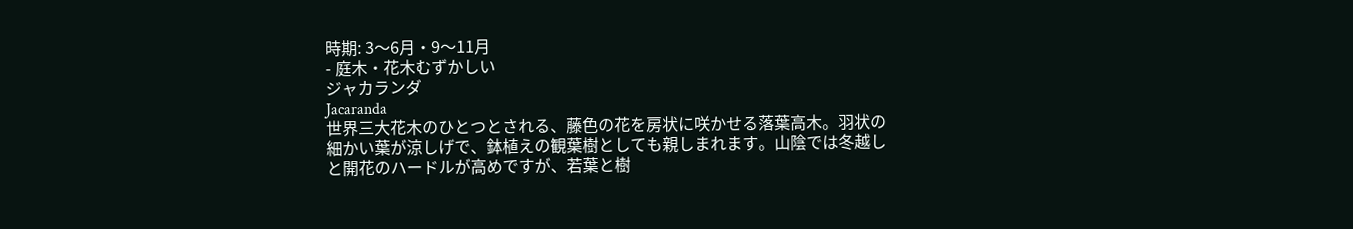時期: 3〜6月・9〜11月
- 庭木・花木むずかしい
ジャカランダ
Jacaranda
世界三大花木のひとつとされる、藤色の花を房状に咲かせる落葉高木。羽状の細かい葉が涼しげで、鉢植えの観葉樹としても親しまれます。山陰では冬越しと開花のハードルが高めですが、若葉と樹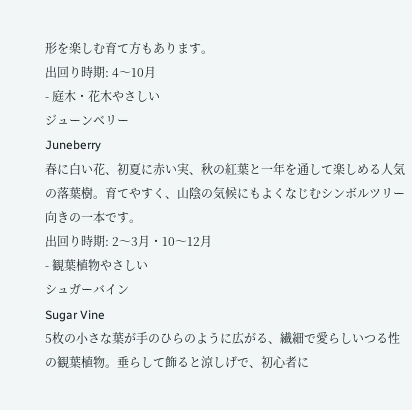形を楽しむ育て方もあります。
出回り時期: 4〜10月
- 庭木・花木やさしい
ジューンベリー
Juneberry
春に白い花、初夏に赤い実、秋の紅葉と一年を通して楽しめる人気の落葉樹。育てやすく、山陰の気候にもよくなじむシンボルツリー向きの一本です。
出回り時期: 2〜3月・10〜12月
- 観葉植物やさしい
シュガーバイン
Sugar Vine
5枚の小さな葉が手のひらのように広がる、繊細で愛らしいつる性の観葉植物。垂らして飾ると涼しげで、初心者に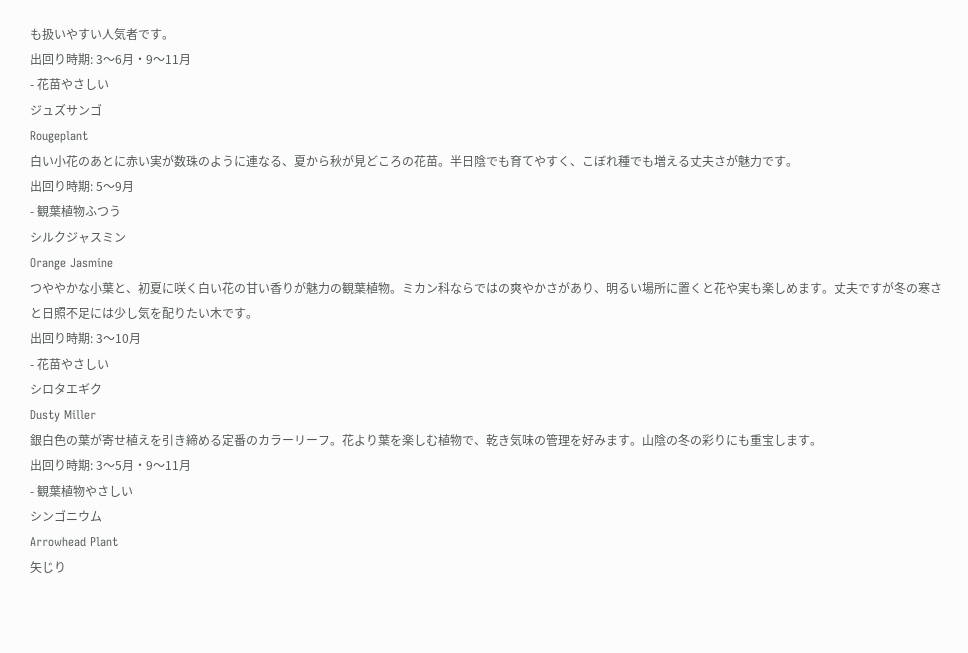も扱いやすい人気者です。
出回り時期: 3〜6月・9〜11月
- 花苗やさしい
ジュズサンゴ
Rougeplant
白い小花のあとに赤い実が数珠のように連なる、夏から秋が見どころの花苗。半日陰でも育てやすく、こぼれ種でも増える丈夫さが魅力です。
出回り時期: 5〜9月
- 観葉植物ふつう
シルクジャスミン
Orange Jasmine
つややかな小葉と、初夏に咲く白い花の甘い香りが魅力の観葉植物。ミカン科ならではの爽やかさがあり、明るい場所に置くと花や実も楽しめます。丈夫ですが冬の寒さと日照不足には少し気を配りたい木です。
出回り時期: 3〜10月
- 花苗やさしい
シロタエギク
Dusty Miller
銀白色の葉が寄せ植えを引き締める定番のカラーリーフ。花より葉を楽しむ植物で、乾き気味の管理を好みます。山陰の冬の彩りにも重宝します。
出回り時期: 3〜5月・9〜11月
- 観葉植物やさしい
シンゴニウム
Arrowhead Plant
矢じり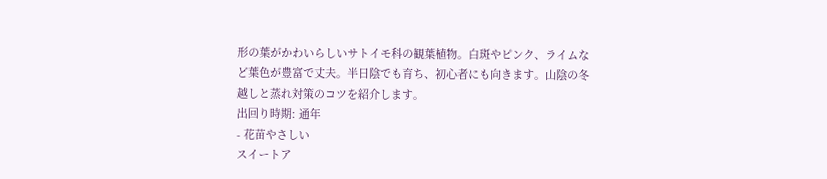形の葉がかわいらしいサトイモ科の観葉植物。白斑やピンク、ライムなど葉色が豊富で丈夫。半日陰でも育ち、初心者にも向きます。山陰の冬越しと蒸れ対策のコツを紹介します。
出回り時期: 通年
- 花苗やさしい
スイートア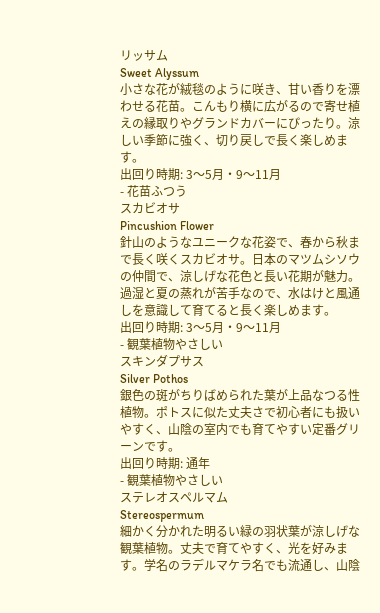リッサム
Sweet Alyssum
小さな花が絨毯のように咲き、甘い香りを漂わせる花苗。こんもり横に広がるので寄せ植えの縁取りやグランドカバーにぴったり。涼しい季節に強く、切り戻しで長く楽しめます。
出回り時期: 3〜5月・9〜11月
- 花苗ふつう
スカビオサ
Pincushion Flower
針山のようなユニークな花姿で、春から秋まで長く咲くスカビオサ。日本のマツムシソウの仲間で、涼しげな花色と長い花期が魅力。過湿と夏の蒸れが苦手なので、水はけと風通しを意識して育てると長く楽しめます。
出回り時期: 3〜5月・9〜11月
- 観葉植物やさしい
スキンダプサス
Silver Pothos
銀色の斑がちりばめられた葉が上品なつる性植物。ポトスに似た丈夫さで初心者にも扱いやすく、山陰の室内でも育てやすい定番グリーンです。
出回り時期: 通年
- 観葉植物やさしい
ステレオスペルマム
Stereospermum
細かく分かれた明るい緑の羽状葉が涼しげな観葉植物。丈夫で育てやすく、光を好みます。学名のラデルマケラ名でも流通し、山陰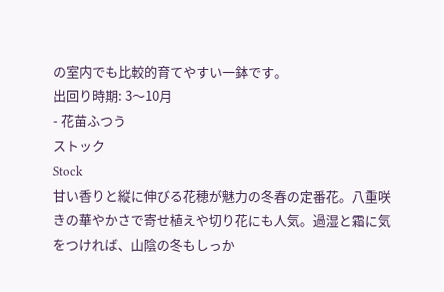の室内でも比較的育てやすい一鉢です。
出回り時期: 3〜10月
- 花苗ふつう
ストック
Stock
甘い香りと縦に伸びる花穂が魅力の冬春の定番花。八重咲きの華やかさで寄せ植えや切り花にも人気。過湿と霜に気をつければ、山陰の冬もしっか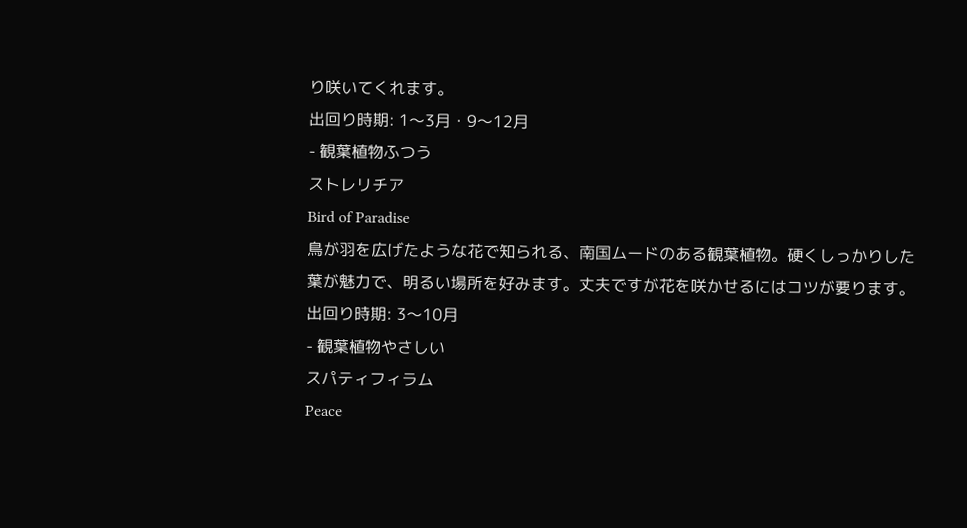り咲いてくれます。
出回り時期: 1〜3月・9〜12月
- 観葉植物ふつう
ストレリチア
Bird of Paradise
鳥が羽を広げたような花で知られる、南国ムードのある観葉植物。硬くしっかりした葉が魅力で、明るい場所を好みます。丈夫ですが花を咲かせるにはコツが要ります。
出回り時期: 3〜10月
- 観葉植物やさしい
スパティフィラム
Peace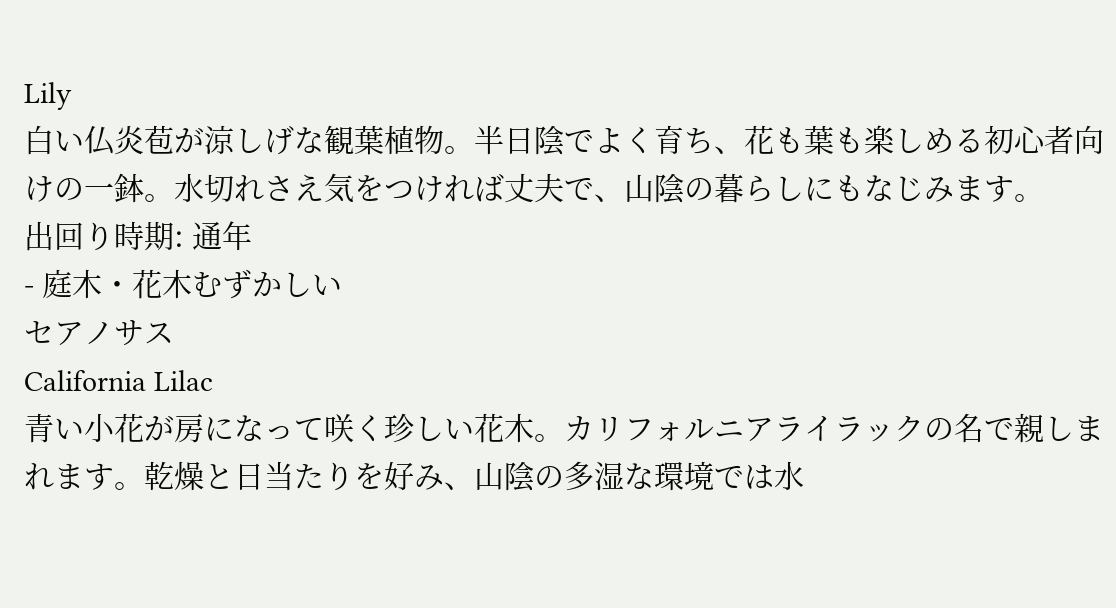Lily
白い仏炎苞が涼しげな観葉植物。半日陰でよく育ち、花も葉も楽しめる初心者向けの一鉢。水切れさえ気をつければ丈夫で、山陰の暮らしにもなじみます。
出回り時期: 通年
- 庭木・花木むずかしい
セアノサス
California Lilac
青い小花が房になって咲く珍しい花木。カリフォルニアライラックの名で親しまれます。乾燥と日当たりを好み、山陰の多湿な環境では水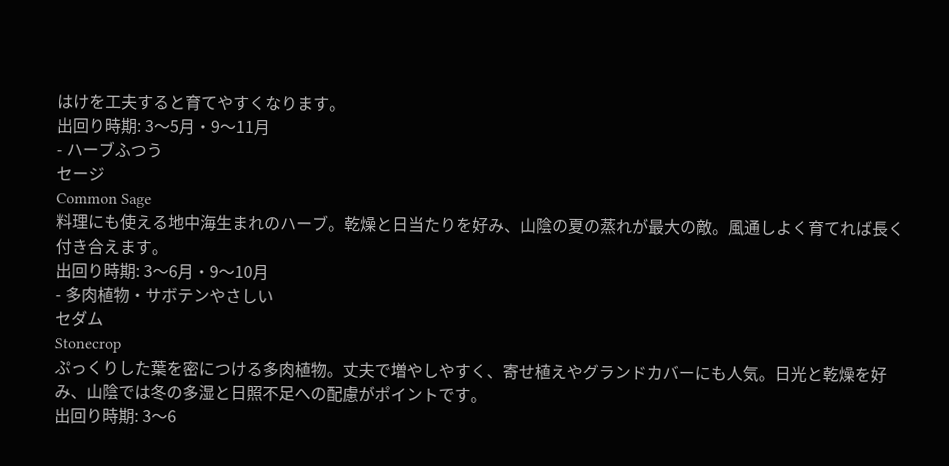はけを工夫すると育てやすくなります。
出回り時期: 3〜5月・9〜11月
- ハーブふつう
セージ
Common Sage
料理にも使える地中海生まれのハーブ。乾燥と日当たりを好み、山陰の夏の蒸れが最大の敵。風通しよく育てれば長く付き合えます。
出回り時期: 3〜6月・9〜10月
- 多肉植物・サボテンやさしい
セダム
Stonecrop
ぷっくりした葉を密につける多肉植物。丈夫で増やしやすく、寄せ植えやグランドカバーにも人気。日光と乾燥を好み、山陰では冬の多湿と日照不足への配慮がポイントです。
出回り時期: 3〜6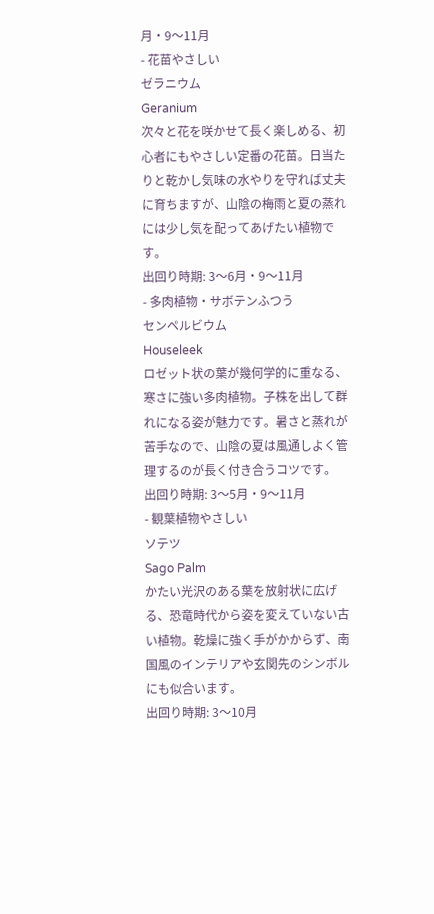月・9〜11月
- 花苗やさしい
ゼラニウム
Geranium
次々と花を咲かせて長く楽しめる、初心者にもやさしい定番の花苗。日当たりと乾かし気味の水やりを守れば丈夫に育ちますが、山陰の梅雨と夏の蒸れには少し気を配ってあげたい植物です。
出回り時期: 3〜6月・9〜11月
- 多肉植物・サボテンふつう
センペルビウム
Houseleek
ロゼット状の葉が幾何学的に重なる、寒さに強い多肉植物。子株を出して群れになる姿が魅力です。暑さと蒸れが苦手なので、山陰の夏は風通しよく管理するのが長く付き合うコツです。
出回り時期: 3〜5月・9〜11月
- 観葉植物やさしい
ソテツ
Sago Palm
かたい光沢のある葉を放射状に広げる、恐竜時代から姿を変えていない古い植物。乾燥に強く手がかからず、南国風のインテリアや玄関先のシンボルにも似合います。
出回り時期: 3〜10月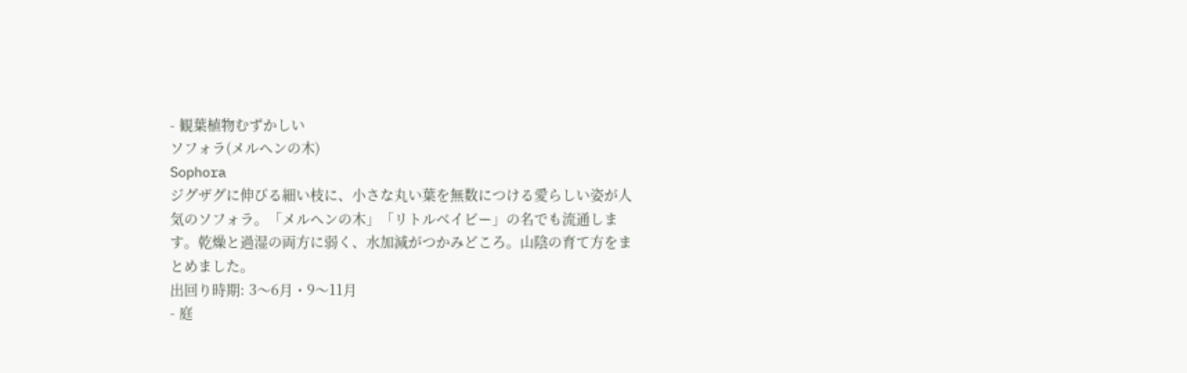- 観葉植物むずかしい
ソフォラ(メルヘンの木)
Sophora
ジグザグに伸びる細い枝に、小さな丸い葉を無数につける愛らしい姿が人気のソフォラ。「メルヘンの木」「リトルベイビー」の名でも流通します。乾燥と過湿の両方に弱く、水加減がつかみどころ。山陰の育て方をまとめました。
出回り時期: 3〜6月・9〜11月
- 庭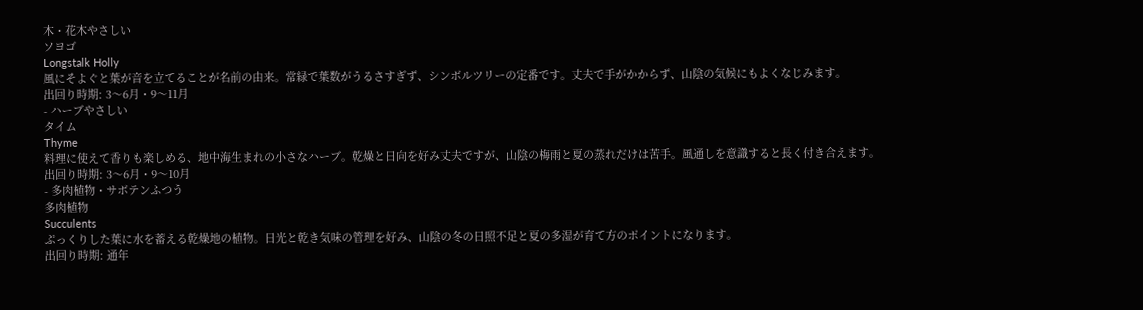木・花木やさしい
ソヨゴ
Longstalk Holly
風にそよぐと葉が音を立てることが名前の由来。常緑で葉数がうるさすぎず、シンボルツリーの定番です。丈夫で手がかからず、山陰の気候にもよくなじみます。
出回り時期: 3〜6月・9〜11月
- ハーブやさしい
タイム
Thyme
料理に使えて香りも楽しめる、地中海生まれの小さなハーブ。乾燥と日向を好み丈夫ですが、山陰の梅雨と夏の蒸れだけは苦手。風通しを意識すると長く付き合えます。
出回り時期: 3〜6月・9〜10月
- 多肉植物・サボテンふつう
多肉植物
Succulents
ぷっくりした葉に水を蓄える乾燥地の植物。日光と乾き気味の管理を好み、山陰の冬の日照不足と夏の多湿が育て方のポイントになります。
出回り時期: 通年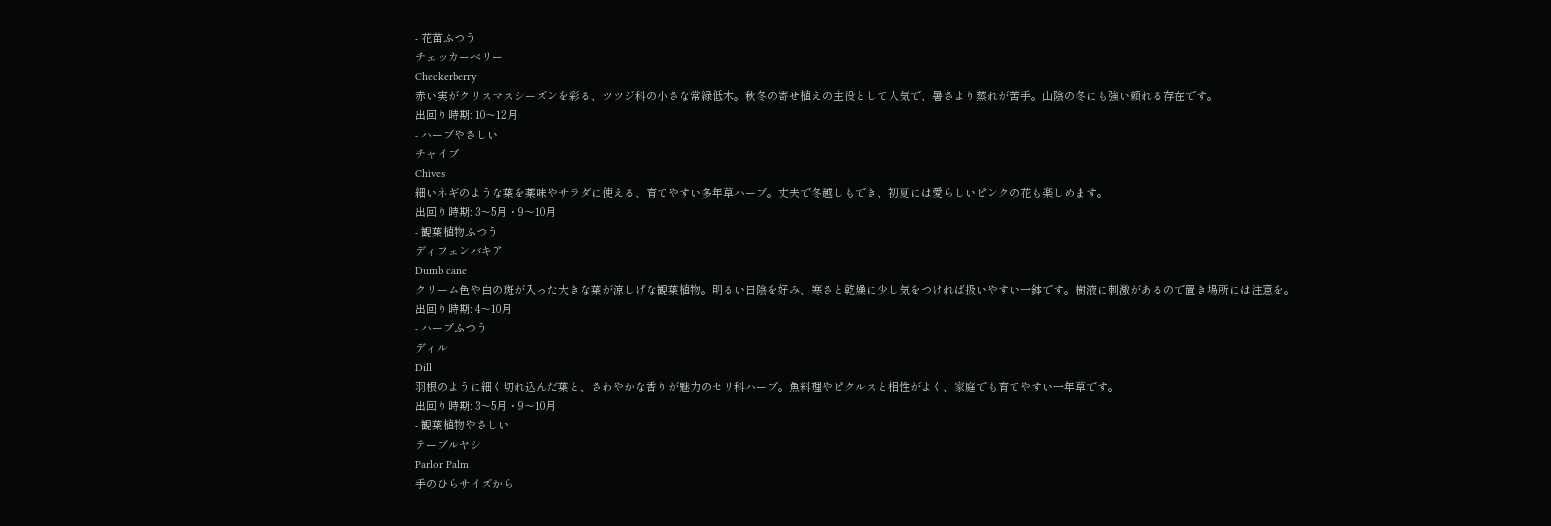- 花苗ふつう
チェッカーベリー
Checkerberry
赤い実がクリスマスシーズンを彩る、ツツジ科の小さな常緑低木。秋冬の寄せ植えの主役として人気で、暑さより蒸れが苦手。山陰の冬にも強い頼れる存在です。
出回り時期: 10〜12月
- ハーブやさしい
チャイブ
Chives
細いネギのような葉を薬味やサラダに使える、育てやすい多年草ハーブ。丈夫で冬越しもでき、初夏には愛らしいピンクの花も楽しめます。
出回り時期: 3〜5月・9〜10月
- 観葉植物ふつう
ディフェンバキア
Dumb cane
クリーム色や白の斑が入った大きな葉が涼しげな観葉植物。明るい日陰を好み、寒さと乾燥に少し気をつければ扱いやすい一鉢です。樹液に刺激があるので置き場所には注意を。
出回り時期: 4〜10月
- ハーブふつう
ディル
Dill
羽根のように細く切れ込んだ葉と、さわやかな香りが魅力のセリ科ハーブ。魚料理やピクルスと相性がよく、家庭でも育てやすい一年草です。
出回り時期: 3〜5月・9〜10月
- 観葉植物やさしい
テーブルヤシ
Parlor Palm
手のひらサイズから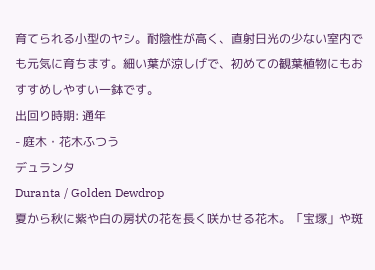育てられる小型のヤシ。耐陰性が高く、直射日光の少ない室内でも元気に育ちます。細い葉が涼しげで、初めての観葉植物にもおすすめしやすい一鉢です。
出回り時期: 通年
- 庭木・花木ふつう
デュランタ
Duranta / Golden Dewdrop
夏から秋に紫や白の房状の花を長く咲かせる花木。「宝塚」や斑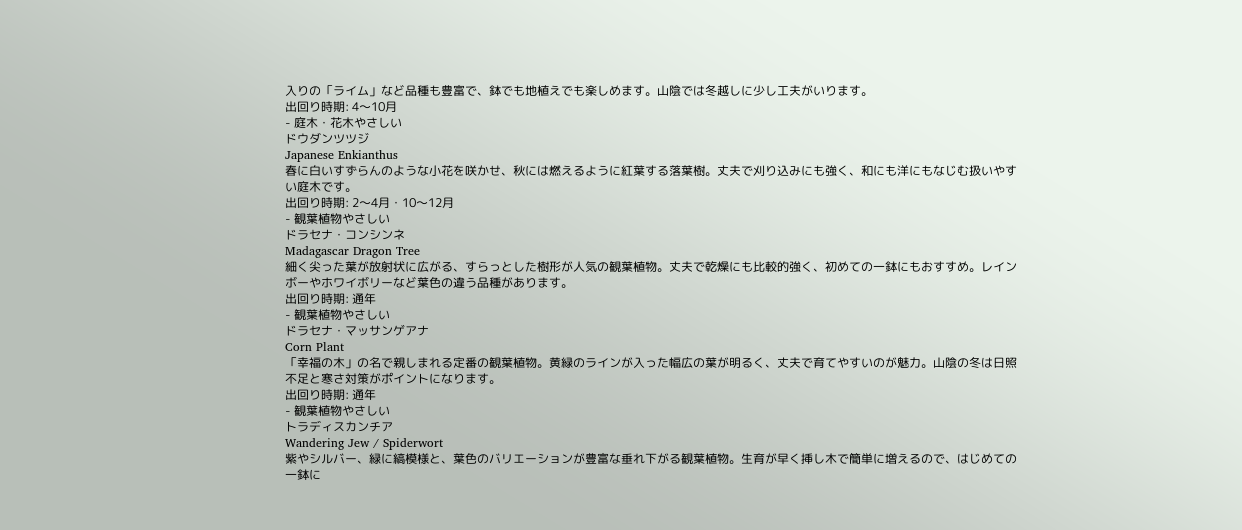入りの「ライム」など品種も豊富で、鉢でも地植えでも楽しめます。山陰では冬越しに少し工夫がいります。
出回り時期: 4〜10月
- 庭木・花木やさしい
ドウダンツツジ
Japanese Enkianthus
春に白いすずらんのような小花を咲かせ、秋には燃えるように紅葉する落葉樹。丈夫で刈り込みにも強く、和にも洋にもなじむ扱いやすい庭木です。
出回り時期: 2〜4月・10〜12月
- 観葉植物やさしい
ドラセナ・コンシンネ
Madagascar Dragon Tree
細く尖った葉が放射状に広がる、すらっとした樹形が人気の観葉植物。丈夫で乾燥にも比較的強く、初めての一鉢にもおすすめ。レインボーやホワイボリーなど葉色の違う品種があります。
出回り時期: 通年
- 観葉植物やさしい
ドラセナ・マッサンゲアナ
Corn Plant
「幸福の木」の名で親しまれる定番の観葉植物。黄緑のラインが入った幅広の葉が明るく、丈夫で育てやすいのが魅力。山陰の冬は日照不足と寒さ対策がポイントになります。
出回り時期: 通年
- 観葉植物やさしい
トラディスカンチア
Wandering Jew / Spiderwort
紫やシルバー、緑に縞模様と、葉色のバリエーションが豊富な垂れ下がる観葉植物。生育が早く挿し木で簡単に増えるので、はじめての一鉢に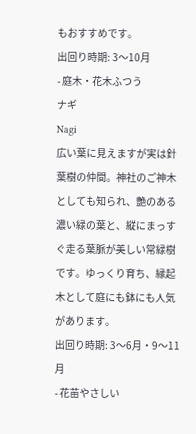もおすすめです。
出回り時期: 3〜10月
- 庭木・花木ふつう
ナギ
Nagi
広い葉に見えますが実は針葉樹の仲間。神社のご神木としても知られ、艶のある濃い緑の葉と、縦にまっすぐ走る葉脈が美しい常緑樹です。ゆっくり育ち、縁起木として庭にも鉢にも人気があります。
出回り時期: 3〜6月・9〜11月
- 花苗やさしい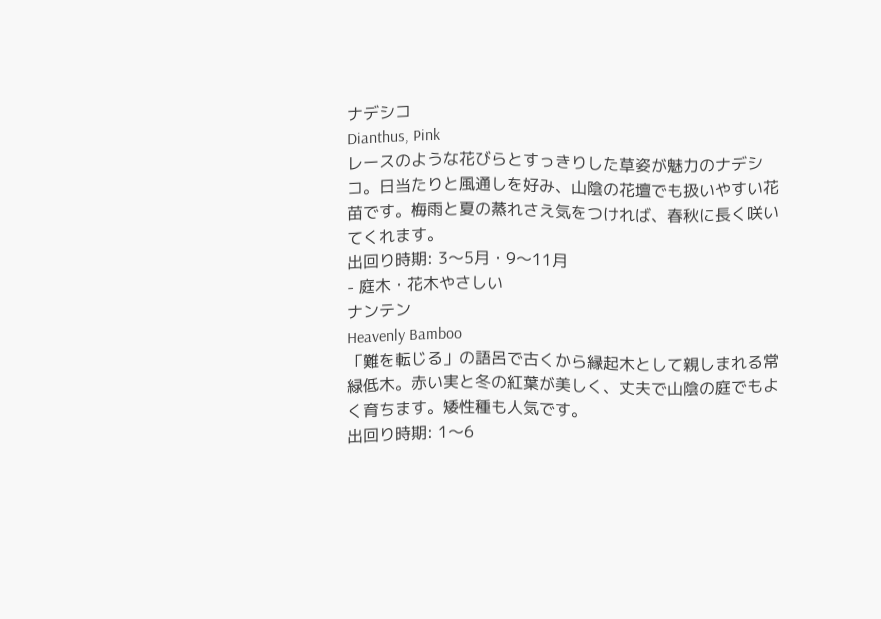ナデシコ
Dianthus, Pink
レースのような花びらとすっきりした草姿が魅力のナデシコ。日当たりと風通しを好み、山陰の花壇でも扱いやすい花苗です。梅雨と夏の蒸れさえ気をつければ、春秋に長く咲いてくれます。
出回り時期: 3〜5月・9〜11月
- 庭木・花木やさしい
ナンテン
Heavenly Bamboo
「難を転じる」の語呂で古くから縁起木として親しまれる常緑低木。赤い実と冬の紅葉が美しく、丈夫で山陰の庭でもよく育ちます。矮性種も人気です。
出回り時期: 1〜6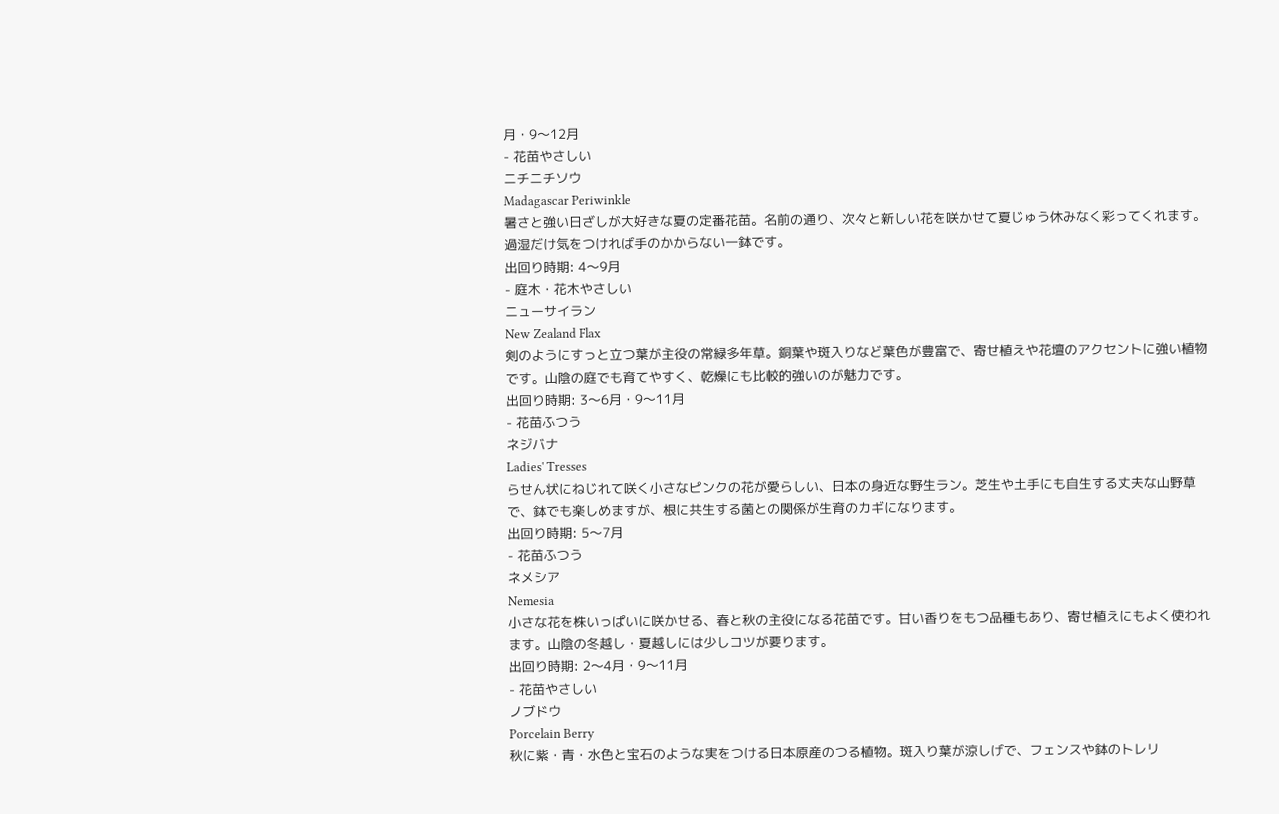月・9〜12月
- 花苗やさしい
ニチニチソウ
Madagascar Periwinkle
暑さと強い日ざしが大好きな夏の定番花苗。名前の通り、次々と新しい花を咲かせて夏じゅう休みなく彩ってくれます。過湿だけ気をつければ手のかからない一鉢です。
出回り時期: 4〜9月
- 庭木・花木やさしい
ニューサイラン
New Zealand Flax
剣のようにすっと立つ葉が主役の常緑多年草。銅葉や斑入りなど葉色が豊富で、寄せ植えや花壇のアクセントに強い植物です。山陰の庭でも育てやすく、乾燥にも比較的強いのが魅力です。
出回り時期: 3〜6月・9〜11月
- 花苗ふつう
ネジバナ
Ladies' Tresses
らせん状にねじれて咲く小さなピンクの花が愛らしい、日本の身近な野生ラン。芝生や土手にも自生する丈夫な山野草で、鉢でも楽しめますが、根に共生する菌との関係が生育のカギになります。
出回り時期: 5〜7月
- 花苗ふつう
ネメシア
Nemesia
小さな花を株いっぱいに咲かせる、春と秋の主役になる花苗です。甘い香りをもつ品種もあり、寄せ植えにもよく使われます。山陰の冬越し・夏越しには少しコツが要ります。
出回り時期: 2〜4月・9〜11月
- 花苗やさしい
ノブドウ
Porcelain Berry
秋に紫・青・水色と宝石のような実をつける日本原産のつる植物。斑入り葉が涼しげで、フェンスや鉢のトレリ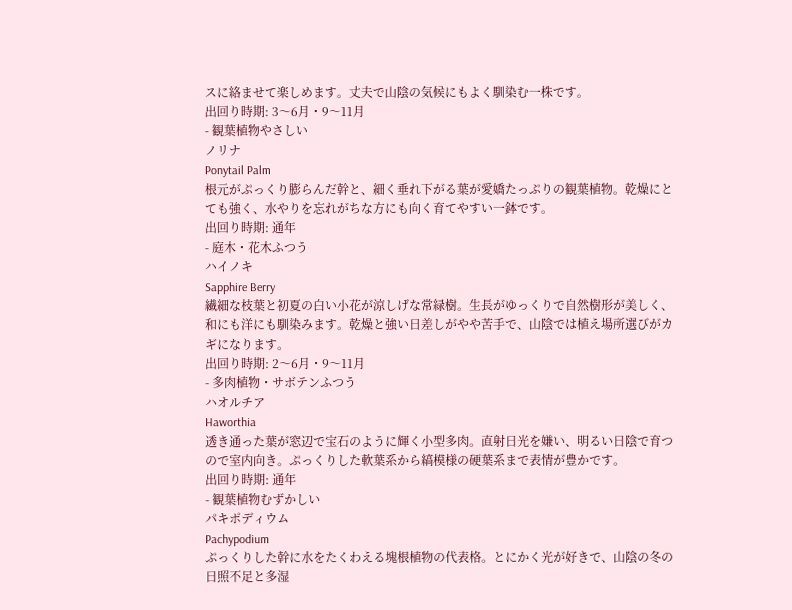スに絡ませて楽しめます。丈夫で山陰の気候にもよく馴染む一株です。
出回り時期: 3〜6月・9〜11月
- 観葉植物やさしい
ノリナ
Ponytail Palm
根元がぷっくり膨らんだ幹と、細く垂れ下がる葉が愛嬌たっぷりの観葉植物。乾燥にとても強く、水やりを忘れがちな方にも向く育てやすい一鉢です。
出回り時期: 通年
- 庭木・花木ふつう
ハイノキ
Sapphire Berry
繊細な枝葉と初夏の白い小花が涼しげな常緑樹。生長がゆっくりで自然樹形が美しく、和にも洋にも馴染みます。乾燥と強い日差しがやや苦手で、山陰では植え場所選びがカギになります。
出回り時期: 2〜6月・9〜11月
- 多肉植物・サボテンふつう
ハオルチア
Haworthia
透き通った葉が窓辺で宝石のように輝く小型多肉。直射日光を嫌い、明るい日陰で育つので室内向き。ぷっくりした軟葉系から縞模様の硬葉系まで表情が豊かです。
出回り時期: 通年
- 観葉植物むずかしい
パキポディウム
Pachypodium
ぷっくりした幹に水をたくわえる塊根植物の代表格。とにかく光が好きで、山陰の冬の日照不足と多湿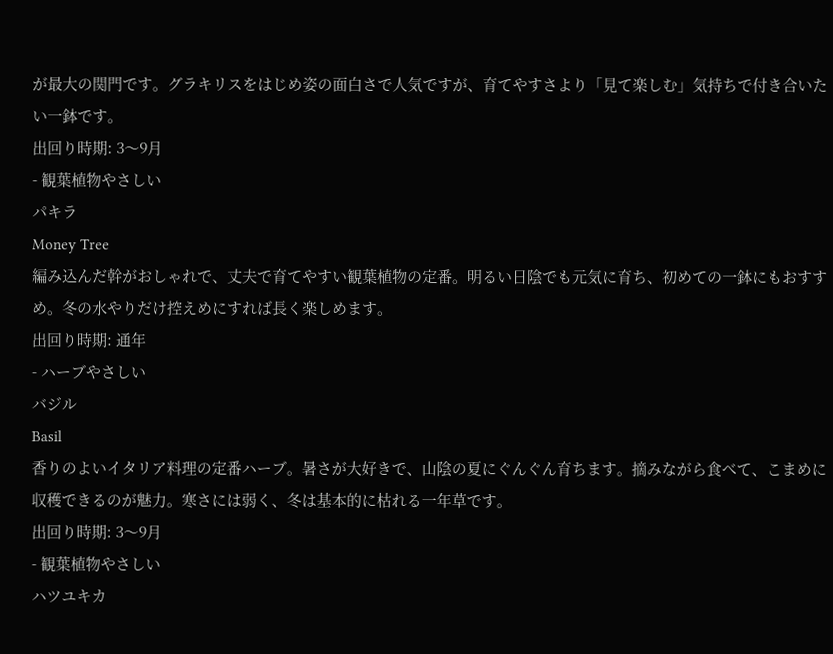が最大の関門です。グラキリスをはじめ姿の面白さで人気ですが、育てやすさより「見て楽しむ」気持ちで付き合いたい一鉢です。
出回り時期: 3〜9月
- 観葉植物やさしい
パキラ
Money Tree
編み込んだ幹がおしゃれで、丈夫で育てやすい観葉植物の定番。明るい日陰でも元気に育ち、初めての一鉢にもおすすめ。冬の水やりだけ控えめにすれば長く楽しめます。
出回り時期: 通年
- ハーブやさしい
バジル
Basil
香りのよいイタリア料理の定番ハーブ。暑さが大好きで、山陰の夏にぐんぐん育ちます。摘みながら食べて、こまめに収穫できるのが魅力。寒さには弱く、冬は基本的に枯れる一年草です。
出回り時期: 3〜9月
- 観葉植物やさしい
ハツユキカ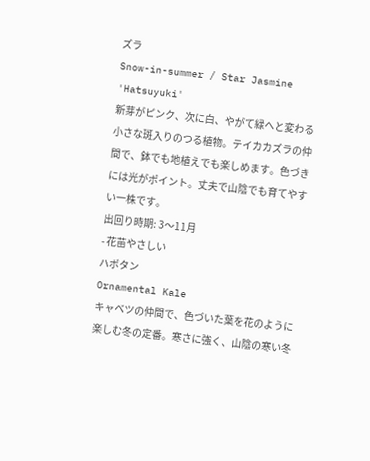ズラ
Snow-in-summer / Star Jasmine 'Hatsuyuki'
新芽がピンク、次に白、やがて緑へと変わる小さな斑入りのつる植物。テイカカズラの仲間で、鉢でも地植えでも楽しめます。色づきには光がポイント。丈夫で山陰でも育てやすい一株です。
出回り時期: 3〜11月
- 花苗やさしい
ハボタン
Ornamental Kale
キャベツの仲間で、色づいた葉を花のように楽しむ冬の定番。寒さに強く、山陰の寒い冬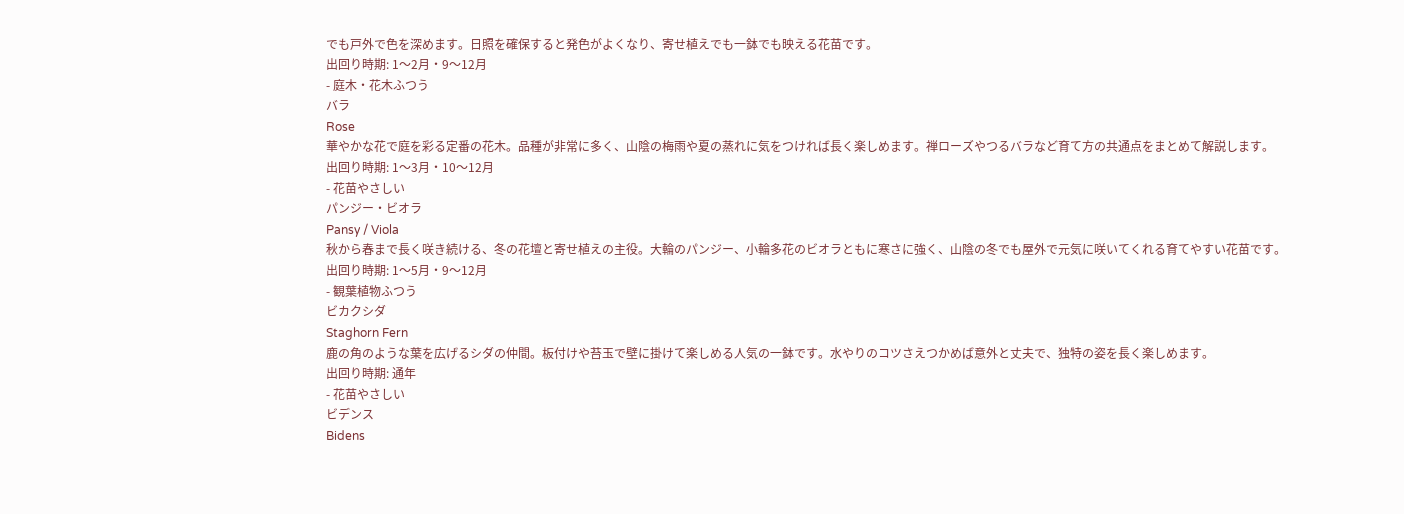でも戸外で色を深めます。日照を確保すると発色がよくなり、寄せ植えでも一鉢でも映える花苗です。
出回り時期: 1〜2月・9〜12月
- 庭木・花木ふつう
バラ
Rose
華やかな花で庭を彩る定番の花木。品種が非常に多く、山陰の梅雨や夏の蒸れに気をつければ長く楽しめます。禅ローズやつるバラなど育て方の共通点をまとめて解説します。
出回り時期: 1〜3月・10〜12月
- 花苗やさしい
パンジー・ビオラ
Pansy / Viola
秋から春まで長く咲き続ける、冬の花壇と寄せ植えの主役。大輪のパンジー、小輪多花のビオラともに寒さに強く、山陰の冬でも屋外で元気に咲いてくれる育てやすい花苗です。
出回り時期: 1〜5月・9〜12月
- 観葉植物ふつう
ビカクシダ
Staghorn Fern
鹿の角のような葉を広げるシダの仲間。板付けや苔玉で壁に掛けて楽しめる人気の一鉢です。水やりのコツさえつかめば意外と丈夫で、独特の姿を長く楽しめます。
出回り時期: 通年
- 花苗やさしい
ビデンス
Bidens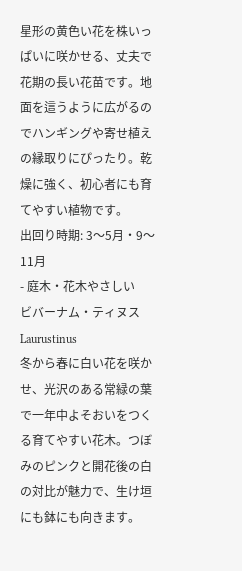星形の黄色い花を株いっぱいに咲かせる、丈夫で花期の長い花苗です。地面を這うように広がるのでハンギングや寄せ植えの縁取りにぴったり。乾燥に強く、初心者にも育てやすい植物です。
出回り時期: 3〜5月・9〜11月
- 庭木・花木やさしい
ビバーナム・ティヌス
Laurustinus
冬から春に白い花を咲かせ、光沢のある常緑の葉で一年中よそおいをつくる育てやすい花木。つぼみのピンクと開花後の白の対比が魅力で、生け垣にも鉢にも向きます。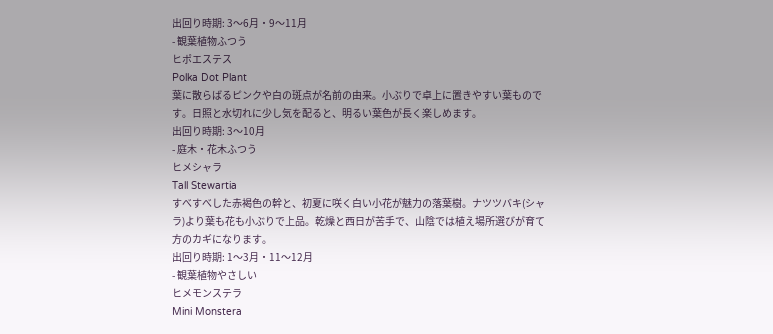出回り時期: 3〜6月・9〜11月
- 観葉植物ふつう
ヒポエステス
Polka Dot Plant
葉に散らばるピンクや白の斑点が名前の由来。小ぶりで卓上に置きやすい葉ものです。日照と水切れに少し気を配ると、明るい葉色が長く楽しめます。
出回り時期: 3〜10月
- 庭木・花木ふつう
ヒメシャラ
Tall Stewartia
すべすべした赤褐色の幹と、初夏に咲く白い小花が魅力の落葉樹。ナツツバキ(シャラ)より葉も花も小ぶりで上品。乾燥と西日が苦手で、山陰では植え場所選びが育て方のカギになります。
出回り時期: 1〜3月・11〜12月
- 観葉植物やさしい
ヒメモンステラ
Mini Monstera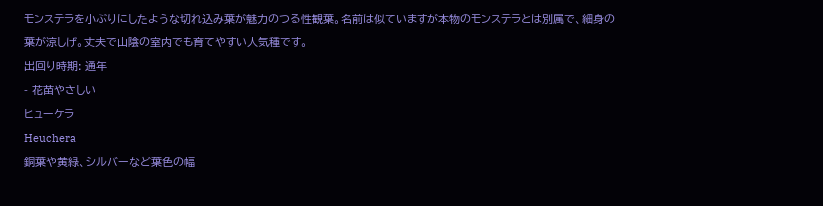モンステラを小ぶりにしたような切れ込み葉が魅力のつる性観葉。名前は似ていますが本物のモンステラとは別属で、細身の葉が涼しげ。丈夫で山陰の室内でも育てやすい人気種です。
出回り時期: 通年
- 花苗やさしい
ヒューケラ
Heuchera
銅葉や黄緑、シルバーなど葉色の幅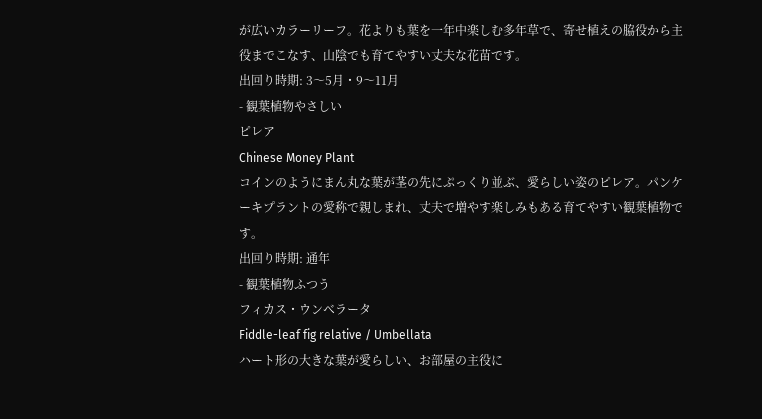が広いカラーリーフ。花よりも葉を一年中楽しむ多年草で、寄せ植えの脇役から主役までこなす、山陰でも育てやすい丈夫な花苗です。
出回り時期: 3〜5月・9〜11月
- 観葉植物やさしい
ピレア
Chinese Money Plant
コインのようにまん丸な葉が茎の先にぷっくり並ぶ、愛らしい姿のピレア。パンケーキプラントの愛称で親しまれ、丈夫で増やす楽しみもある育てやすい観葉植物です。
出回り時期: 通年
- 観葉植物ふつう
フィカス・ウンベラータ
Fiddle-leaf fig relative / Umbellata
ハート形の大きな葉が愛らしい、お部屋の主役に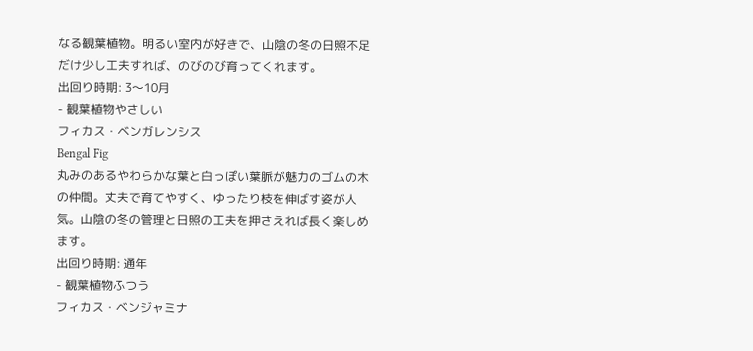なる観葉植物。明るい室内が好きで、山陰の冬の日照不足だけ少し工夫すれば、のびのび育ってくれます。
出回り時期: 3〜10月
- 観葉植物やさしい
フィカス・ベンガレンシス
Bengal Fig
丸みのあるやわらかな葉と白っぽい葉脈が魅力のゴムの木の仲間。丈夫で育てやすく、ゆったり枝を伸ばす姿が人気。山陰の冬の管理と日照の工夫を押さえれば長く楽しめます。
出回り時期: 通年
- 観葉植物ふつう
フィカス・ベンジャミナ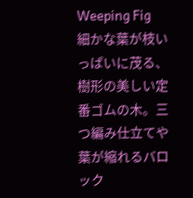Weeping Fig
細かな葉が枝いっぱいに茂る、樹形の美しい定番ゴムの木。三つ編み仕立てや葉が縮れるバロック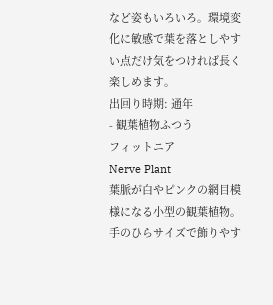など姿もいろいろ。環境変化に敏感で葉を落としやすい点だけ気をつければ長く楽しめます。
出回り時期: 通年
- 観葉植物ふつう
フィットニア
Nerve Plant
葉脈が白やピンクの網目模様になる小型の観葉植物。手のひらサイズで飾りやす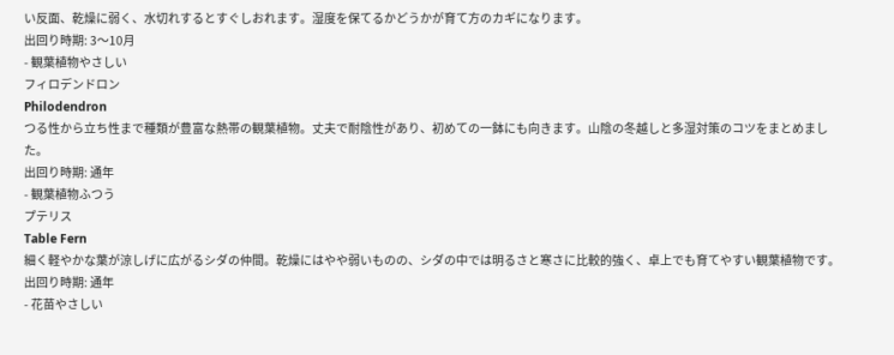い反面、乾燥に弱く、水切れするとすぐしおれます。湿度を保てるかどうかが育て方のカギになります。
出回り時期: 3〜10月
- 観葉植物やさしい
フィロデンドロン
Philodendron
つる性から立ち性まで種類が豊富な熱帯の観葉植物。丈夫で耐陰性があり、初めての一鉢にも向きます。山陰の冬越しと多湿対策のコツをまとめました。
出回り時期: 通年
- 観葉植物ふつう
プテリス
Table Fern
細く軽やかな葉が涼しげに広がるシダの仲間。乾燥にはやや弱いものの、シダの中では明るさと寒さに比較的強く、卓上でも育てやすい観葉植物です。
出回り時期: 通年
- 花苗やさしい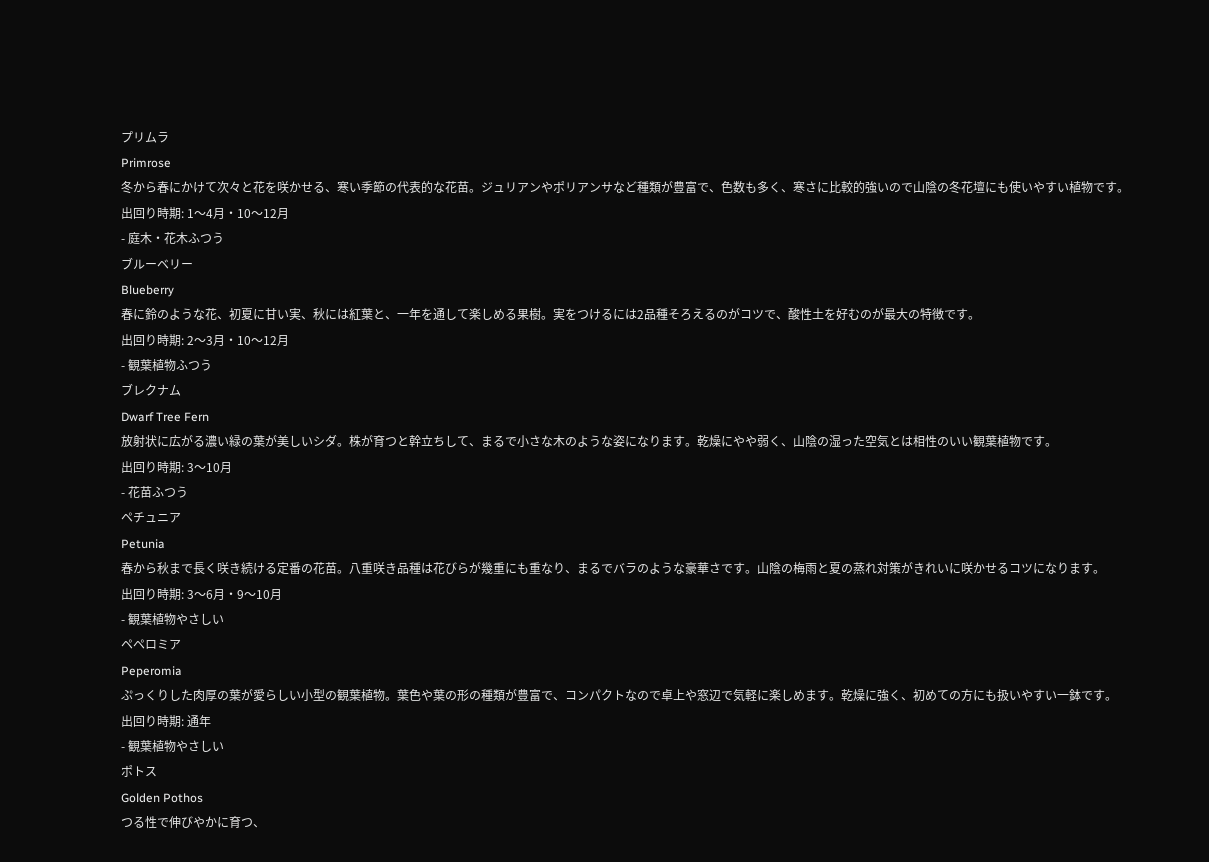プリムラ
Primrose
冬から春にかけて次々と花を咲かせる、寒い季節の代表的な花苗。ジュリアンやポリアンサなど種類が豊富で、色数も多く、寒さに比較的強いので山陰の冬花壇にも使いやすい植物です。
出回り時期: 1〜4月・10〜12月
- 庭木・花木ふつう
ブルーベリー
Blueberry
春に鈴のような花、初夏に甘い実、秋には紅葉と、一年を通して楽しめる果樹。実をつけるには2品種そろえるのがコツで、酸性土を好むのが最大の特徴です。
出回り時期: 2〜3月・10〜12月
- 観葉植物ふつう
ブレクナム
Dwarf Tree Fern
放射状に広がる濃い緑の葉が美しいシダ。株が育つと幹立ちして、まるで小さな木のような姿になります。乾燥にやや弱く、山陰の湿った空気とは相性のいい観葉植物です。
出回り時期: 3〜10月
- 花苗ふつう
ペチュニア
Petunia
春から秋まで長く咲き続ける定番の花苗。八重咲き品種は花びらが幾重にも重なり、まるでバラのような豪華さです。山陰の梅雨と夏の蒸れ対策がきれいに咲かせるコツになります。
出回り時期: 3〜6月・9〜10月
- 観葉植物やさしい
ペペロミア
Peperomia
ぷっくりした肉厚の葉が愛らしい小型の観葉植物。葉色や葉の形の種類が豊富で、コンパクトなので卓上や窓辺で気軽に楽しめます。乾燥に強く、初めての方にも扱いやすい一鉢です。
出回り時期: 通年
- 観葉植物やさしい
ポトス
Golden Pothos
つる性で伸びやかに育つ、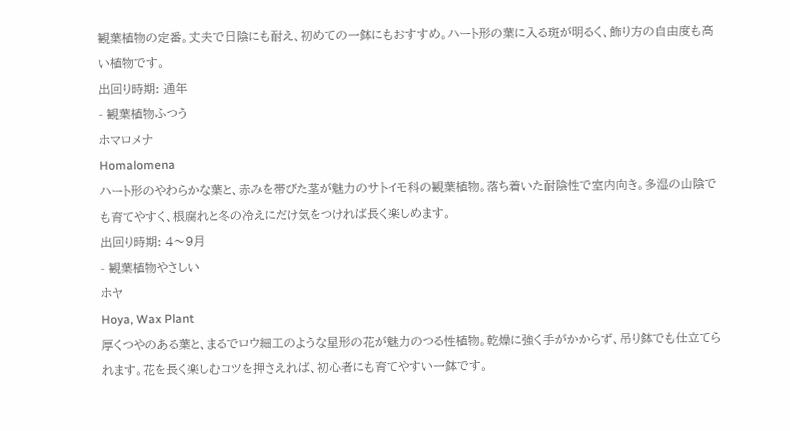観葉植物の定番。丈夫で日陰にも耐え、初めての一鉢にもおすすめ。ハート形の葉に入る斑が明るく、飾り方の自由度も高い植物です。
出回り時期: 通年
- 観葉植物ふつう
ホマロメナ
Homalomena
ハート形のやわらかな葉と、赤みを帯びた茎が魅力のサトイモ科の観葉植物。落ち着いた耐陰性で室内向き。多湿の山陰でも育てやすく、根腐れと冬の冷えにだけ気をつければ長く楽しめます。
出回り時期: 4〜9月
- 観葉植物やさしい
ホヤ
Hoya, Wax Plant
厚くつやのある葉と、まるでロウ細工のような星形の花が魅力のつる性植物。乾燥に強く手がかからず、吊り鉢でも仕立てられます。花を長く楽しむコツを押さえれば、初心者にも育てやすい一鉢です。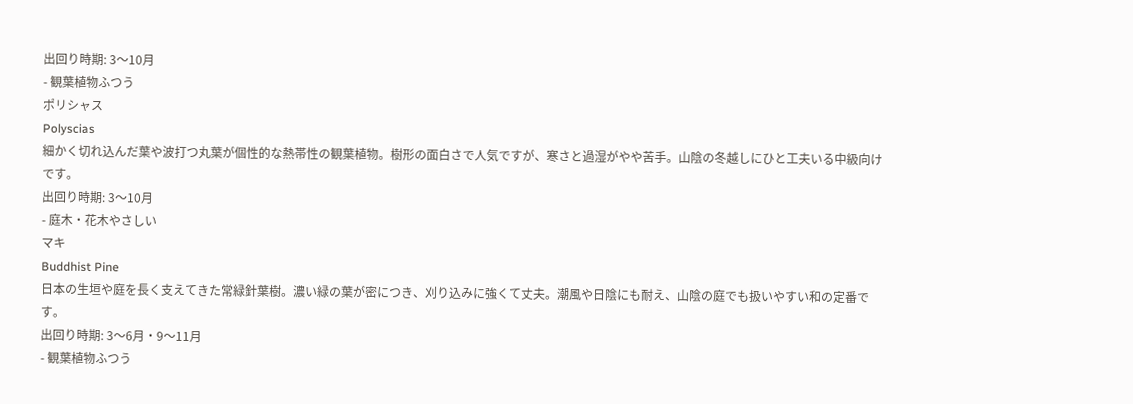出回り時期: 3〜10月
- 観葉植物ふつう
ポリシャス
Polyscias
細かく切れ込んだ葉や波打つ丸葉が個性的な熱帯性の観葉植物。樹形の面白さで人気ですが、寒さと過湿がやや苦手。山陰の冬越しにひと工夫いる中級向けです。
出回り時期: 3〜10月
- 庭木・花木やさしい
マキ
Buddhist Pine
日本の生垣や庭を長く支えてきた常緑針葉樹。濃い緑の葉が密につき、刈り込みに強くて丈夫。潮風や日陰にも耐え、山陰の庭でも扱いやすい和の定番です。
出回り時期: 3〜6月・9〜11月
- 観葉植物ふつう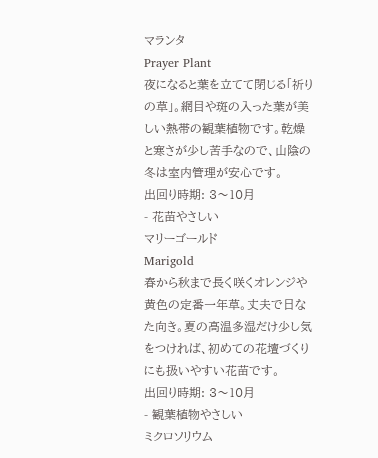マランタ
Prayer Plant
夜になると葉を立てて閉じる「祈りの草」。網目や斑の入った葉が美しい熱帯の観葉植物です。乾燥と寒さが少し苦手なので、山陰の冬は室内管理が安心です。
出回り時期: 3〜10月
- 花苗やさしい
マリーゴールド
Marigold
春から秋まで長く咲くオレンジや黄色の定番一年草。丈夫で日なた向き。夏の高温多湿だけ少し気をつければ、初めての花壇づくりにも扱いやすい花苗です。
出回り時期: 3〜10月
- 観葉植物やさしい
ミクロソリウム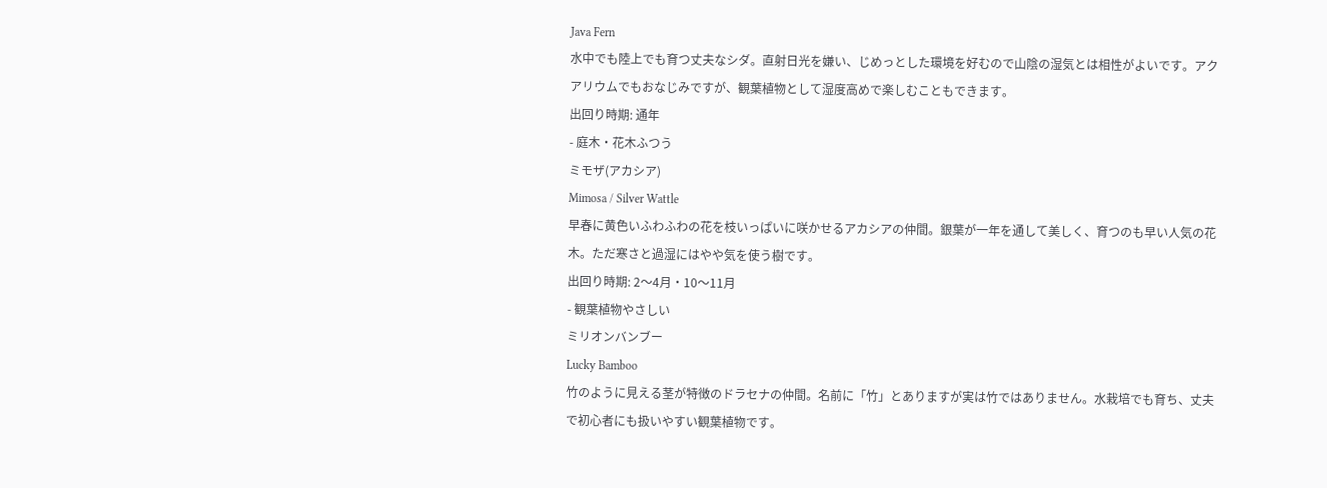Java Fern
水中でも陸上でも育つ丈夫なシダ。直射日光を嫌い、じめっとした環境を好むので山陰の湿気とは相性がよいです。アクアリウムでもおなじみですが、観葉植物として湿度高めで楽しむこともできます。
出回り時期: 通年
- 庭木・花木ふつう
ミモザ(アカシア)
Mimosa / Silver Wattle
早春に黄色いふわふわの花を枝いっぱいに咲かせるアカシアの仲間。銀葉が一年を通して美しく、育つのも早い人気の花木。ただ寒さと過湿にはやや気を使う樹です。
出回り時期: 2〜4月・10〜11月
- 観葉植物やさしい
ミリオンバンブー
Lucky Bamboo
竹のように見える茎が特徴のドラセナの仲間。名前に「竹」とありますが実は竹ではありません。水栽培でも育ち、丈夫で初心者にも扱いやすい観葉植物です。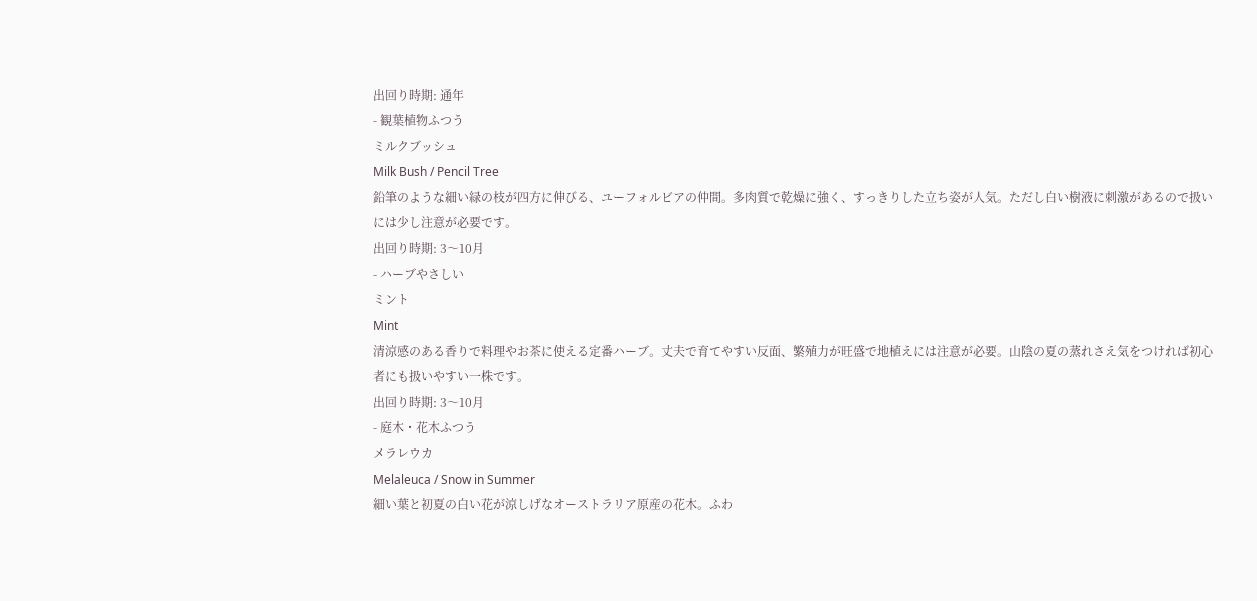出回り時期: 通年
- 観葉植物ふつう
ミルクブッシュ
Milk Bush / Pencil Tree
鉛筆のような細い緑の枝が四方に伸びる、ユーフォルビアの仲間。多肉質で乾燥に強く、すっきりした立ち姿が人気。ただし白い樹液に刺激があるので扱いには少し注意が必要です。
出回り時期: 3〜10月
- ハーブやさしい
ミント
Mint
清涼感のある香りで料理やお茶に使える定番ハーブ。丈夫で育てやすい反面、繁殖力が旺盛で地植えには注意が必要。山陰の夏の蒸れさえ気をつければ初心者にも扱いやすい一株です。
出回り時期: 3〜10月
- 庭木・花木ふつう
メラレウカ
Melaleuca / Snow in Summer
細い葉と初夏の白い花が涼しげなオーストラリア原産の花木。ふわ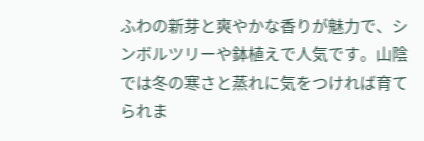ふわの新芽と爽やかな香りが魅力で、シンボルツリーや鉢植えで人気です。山陰では冬の寒さと蒸れに気をつければ育てられま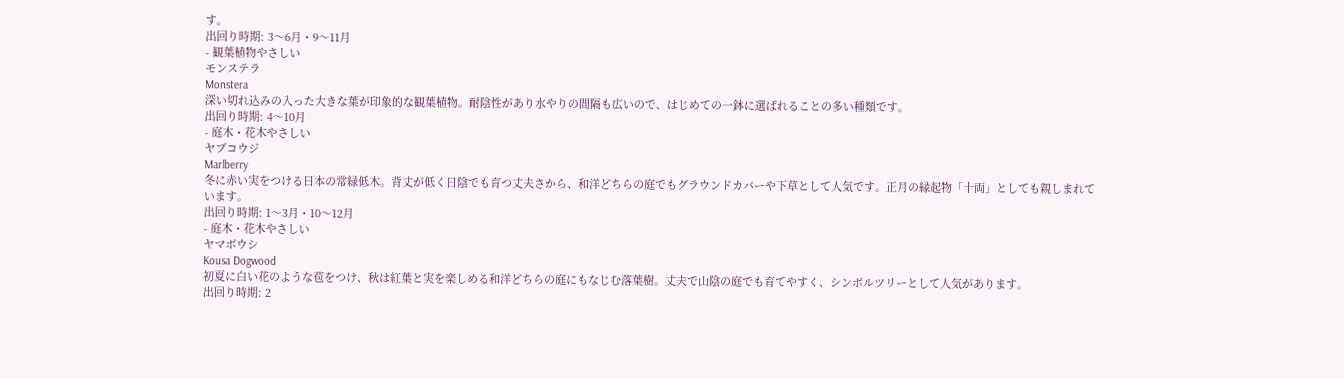す。
出回り時期: 3〜6月・9〜11月
- 観葉植物やさしい
モンステラ
Monstera
深い切れ込みの入った大きな葉が印象的な観葉植物。耐陰性があり水やりの間隔も広いので、はじめての一鉢に選ばれることの多い種類です。
出回り時期: 4〜10月
- 庭木・花木やさしい
ヤブコウジ
Marlberry
冬に赤い実をつける日本の常緑低木。背丈が低く日陰でも育つ丈夫さから、和洋どちらの庭でもグラウンドカバーや下草として人気です。正月の縁起物「十両」としても親しまれています。
出回り時期: 1〜3月・10〜12月
- 庭木・花木やさしい
ヤマボウシ
Kousa Dogwood
初夏に白い花のような苞をつけ、秋は紅葉と実を楽しめる和洋どちらの庭にもなじむ落葉樹。丈夫で山陰の庭でも育てやすく、シンボルツリーとして人気があります。
出回り時期: 2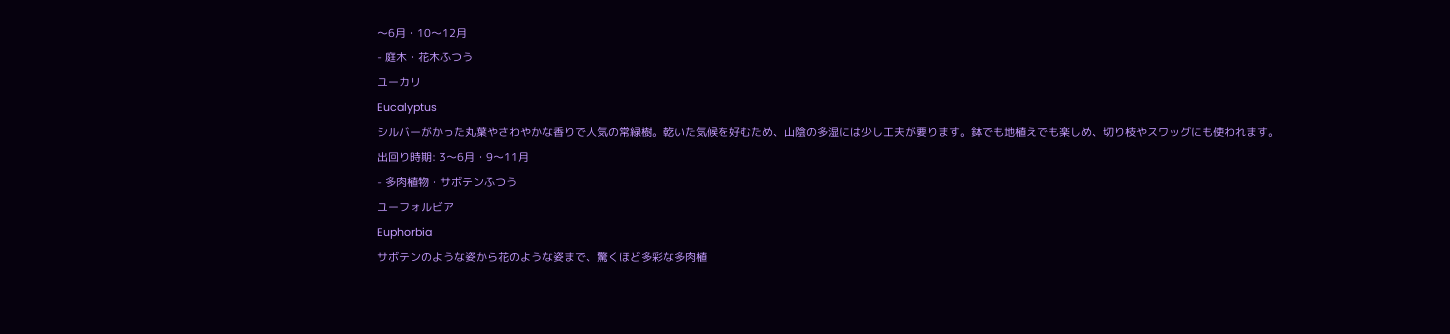〜6月・10〜12月
- 庭木・花木ふつう
ユーカリ
Eucalyptus
シルバーがかった丸葉やさわやかな香りで人気の常緑樹。乾いた気候を好むため、山陰の多湿には少し工夫が要ります。鉢でも地植えでも楽しめ、切り枝やスワッグにも使われます。
出回り時期: 3〜6月・9〜11月
- 多肉植物・サボテンふつう
ユーフォルビア
Euphorbia
サボテンのような姿から花のような姿まで、驚くほど多彩な多肉植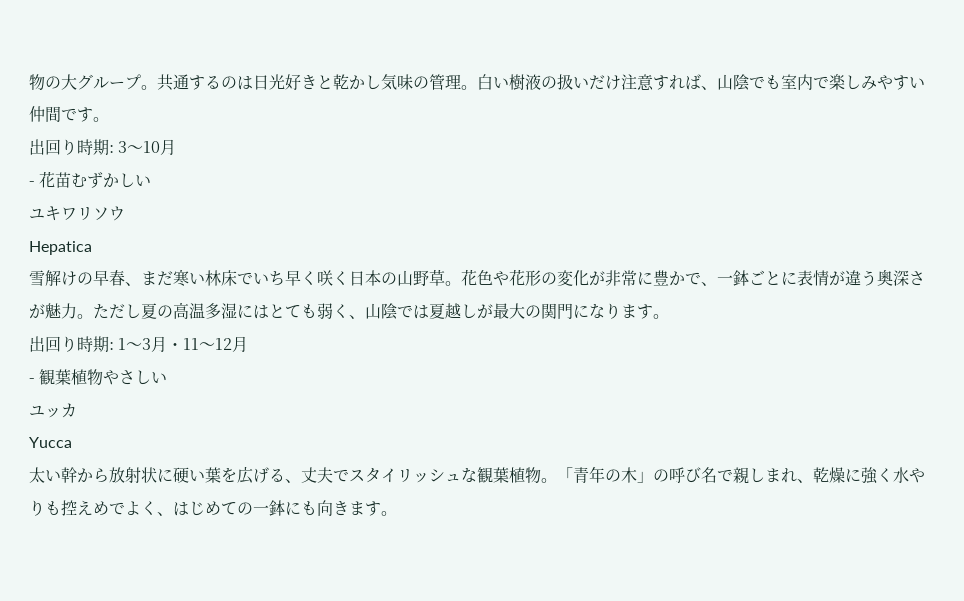物の大グループ。共通するのは日光好きと乾かし気味の管理。白い樹液の扱いだけ注意すれば、山陰でも室内で楽しみやすい仲間です。
出回り時期: 3〜10月
- 花苗むずかしい
ユキワリソウ
Hepatica
雪解けの早春、まだ寒い林床でいち早く咲く日本の山野草。花色や花形の変化が非常に豊かで、一鉢ごとに表情が違う奥深さが魅力。ただし夏の高温多湿にはとても弱く、山陰では夏越しが最大の関門になります。
出回り時期: 1〜3月・11〜12月
- 観葉植物やさしい
ユッカ
Yucca
太い幹から放射状に硬い葉を広げる、丈夫でスタイリッシュな観葉植物。「青年の木」の呼び名で親しまれ、乾燥に強く水やりも控えめでよく、はじめての一鉢にも向きます。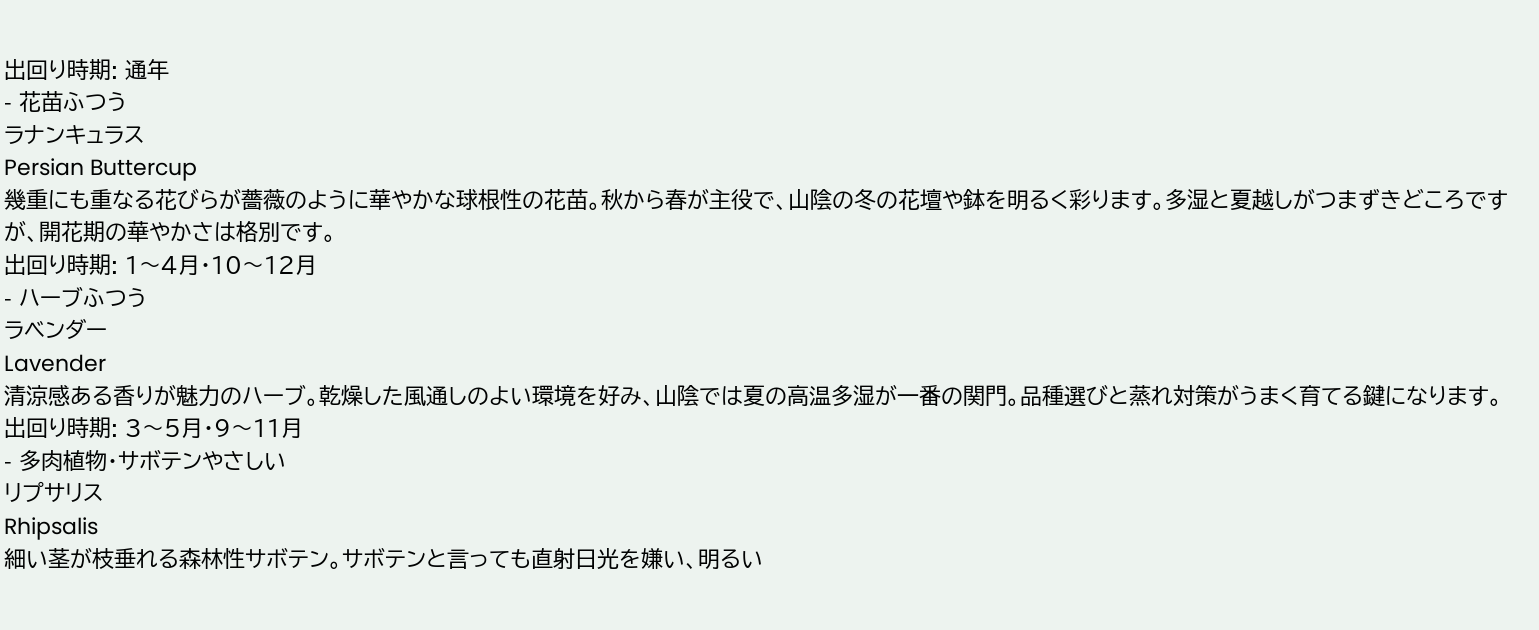出回り時期: 通年
- 花苗ふつう
ラナンキュラス
Persian Buttercup
幾重にも重なる花びらが薔薇のように華やかな球根性の花苗。秋から春が主役で、山陰の冬の花壇や鉢を明るく彩ります。多湿と夏越しがつまずきどころですが、開花期の華やかさは格別です。
出回り時期: 1〜4月・10〜12月
- ハーブふつう
ラベンダー
Lavender
清涼感ある香りが魅力のハーブ。乾燥した風通しのよい環境を好み、山陰では夏の高温多湿が一番の関門。品種選びと蒸れ対策がうまく育てる鍵になります。
出回り時期: 3〜5月・9〜11月
- 多肉植物・サボテンやさしい
リプサリス
Rhipsalis
細い茎が枝垂れる森林性サボテン。サボテンと言っても直射日光を嫌い、明るい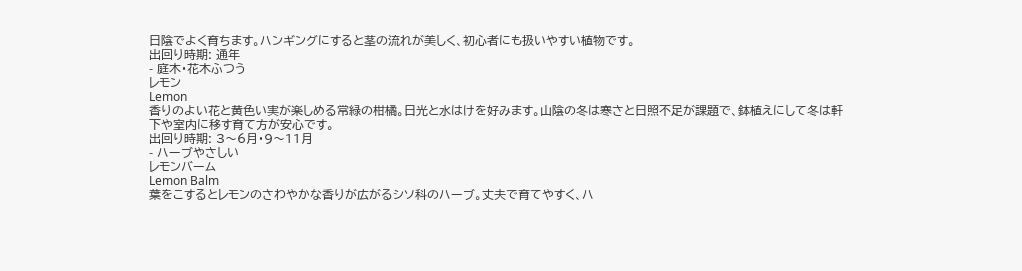日陰でよく育ちます。ハンギングにすると茎の流れが美しく、初心者にも扱いやすい植物です。
出回り時期: 通年
- 庭木・花木ふつう
レモン
Lemon
香りのよい花と黄色い実が楽しめる常緑の柑橘。日光と水はけを好みます。山陰の冬は寒さと日照不足が課題で、鉢植えにして冬は軒下や室内に移す育て方が安心です。
出回り時期: 3〜6月・9〜11月
- ハーブやさしい
レモンバーム
Lemon Balm
葉をこするとレモンのさわやかな香りが広がるシソ科のハーブ。丈夫で育てやすく、ハ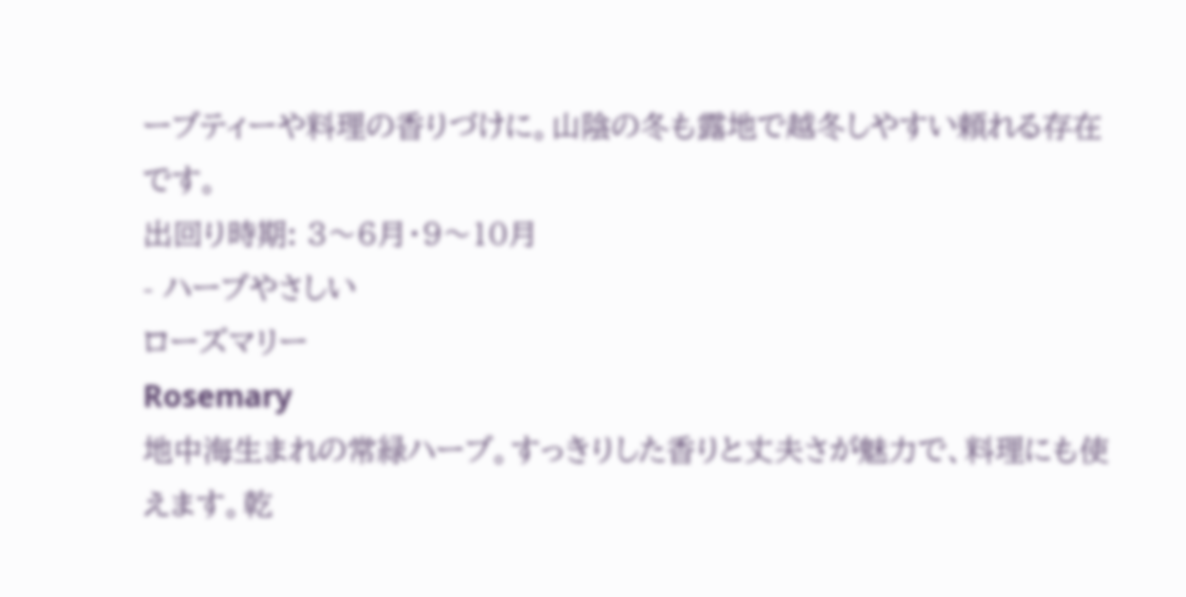ーブティーや料理の香りづけに。山陰の冬も露地で越冬しやすい頼れる存在です。
出回り時期: 3〜6月・9〜10月
- ハーブやさしい
ローズマリー
Rosemary
地中海生まれの常緑ハーブ。すっきりした香りと丈夫さが魅力で、料理にも使えます。乾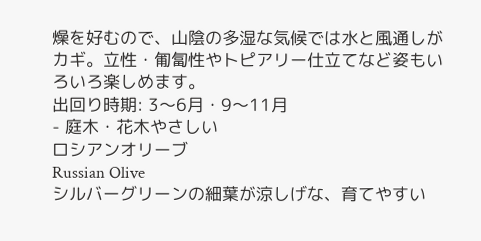燥を好むので、山陰の多湿な気候では水と風通しがカギ。立性・匍匐性やトピアリー仕立てなど姿もいろいろ楽しめます。
出回り時期: 3〜6月・9〜11月
- 庭木・花木やさしい
ロシアンオリーブ
Russian Olive
シルバーグリーンの細葉が涼しげな、育てやすい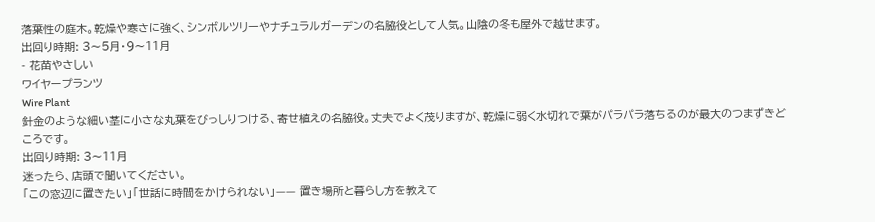落葉性の庭木。乾燥や寒さに強く、シンボルツリーやナチュラルガーデンの名脇役として人気。山陰の冬も屋外で越せます。
出回り時期: 3〜5月・9〜11月
- 花苗やさしい
ワイヤープランツ
Wire Plant
針金のような細い茎に小さな丸葉をびっしりつける、寄せ植えの名脇役。丈夫でよく茂りますが、乾燥に弱く水切れで葉がパラパラ落ちるのが最大のつまずきどころです。
出回り時期: 3〜11月
迷ったら、店頭で聞いてください。
「この窓辺に置きたい」「世話に時間をかけられない」—— 置き場所と暮らし方を教えて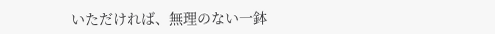いただければ、無理のない一鉢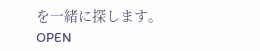を一緒に探します。
OPEN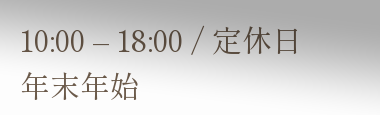10:00 – 18:00 / 定休日 年末年始